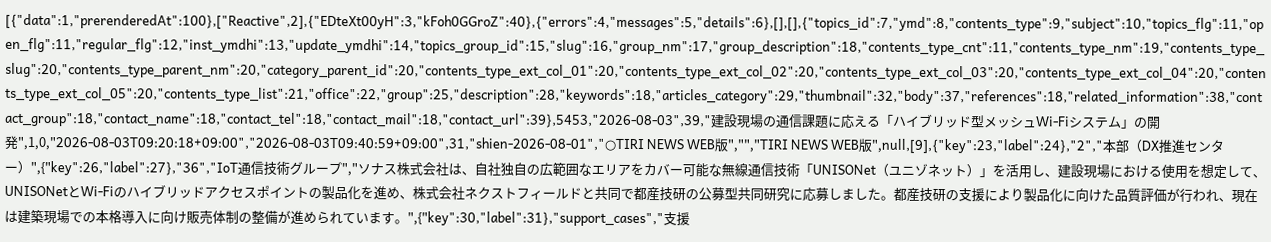[{"data":1,"prerenderedAt":100},["Reactive",2],{"EDteXt00yH":3,"kFoh0GGroZ":40},{"errors":4,"messages":5,"details":6},[],[],{"topics_id":7,"ymd":8,"contents_type":9,"subject":10,"topics_flg":11,"open_flg":11,"regular_flg":12,"inst_ymdhi":13,"update_ymdhi":14,"topics_group_id":15,"slug":16,"group_nm":17,"group_description":18,"contents_type_cnt":11,"contents_type_nm":19,"contents_type_slug":20,"contents_type_parent_nm":20,"category_parent_id":20,"contents_type_ext_col_01":20,"contents_type_ext_col_02":20,"contents_type_ext_col_03":20,"contents_type_ext_col_04":20,"contents_type_ext_col_05":20,"contents_type_list":21,"office":22,"group":25,"description":28,"keywords":18,"articles_category":29,"thumbnail":32,"body":37,"references":18,"related_information":38,"contact_group":18,"contact_name":18,"contact_tel":18,"contact_mail":18,"contact_url":39},5453,"2026-08-03",39,"建設現場の通信課題に応える「ハイブリッド型メッシュWi-Fiシステム」の開発",1,0,"2026-08-03T09:20:18+09:00","2026-08-03T09:40:59+09:00",31,"shien-2026-08-01","○TIRI NEWS WEB版","","TIRI NEWS WEB版",null,[9],{"key":23,"label":24},"2","本部（DX推進センター）",{"key":26,"label":27},"36","IoT通信技術グループ","ソナス株式会社は、自社独自の広範囲なエリアをカバー可能な無線通信技術「UNISONet（ユニゾネット）」を活用し、建設現場における使用を想定して、UNISONetとWi-Fiのハイブリッドアクセスポイントの製品化を進め、株式会社ネクストフィールドと共同で都産技研の公募型共同研究に応募しました。都産技研の支援により製品化に向けた品質評価が行われ、現在は建築現場での本格導入に向け販売体制の整備が進められています。",{"key":30,"label":31},"support_cases","支援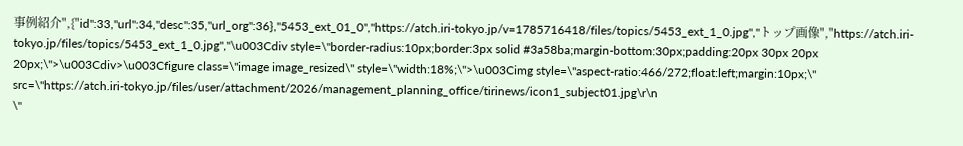事例紹介",{"id":33,"url":34,"desc":35,"url_org":36},"5453_ext_01_0","https://atch.iri-tokyo.jp/v=1785716418/files/topics/5453_ext_1_0.jpg","トップ画像","https://atch.iri-tokyo.jp/files/topics/5453_ext_1_0.jpg","\u003Cdiv style=\"border-radius:10px;border:3px solid #3a58ba;margin-bottom:30px;padding:20px 30px 20px 20px;\">\u003Cdiv>\u003Cfigure class=\"image image_resized\" style=\"width:18%;\">\u003Cimg style=\"aspect-ratio:466/272;float:left;margin:10px;\" src=\"https://atch.iri-tokyo.jp/files/user/attachment/2026/management_planning_office/tirinews/icon1_subject01.jpg\r\n                                                                                                \"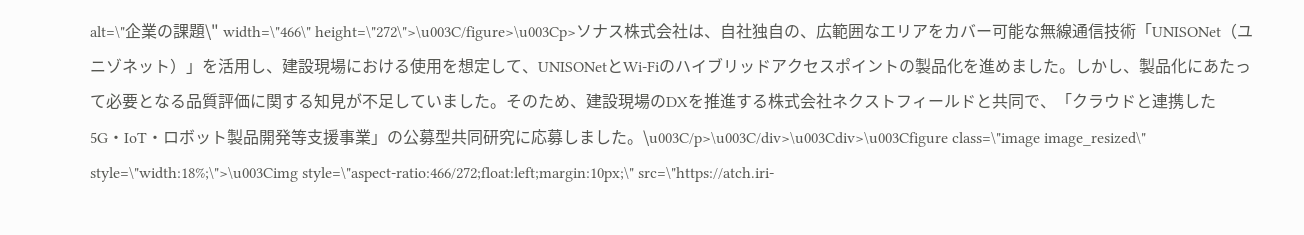alt=\"企業の課題\" width=\"466\" height=\"272\">\u003C/figure>\u003Cp>ソナス株式会社は、自社独自の、広範囲なエリアをカバー可能な無線通信技術「UNISONet（ユニゾネット）」を活用し、建設現場における使用を想定して、UNISONetとWi-Fiのハイブリッドアクセスポイントの製品化を進めました。しかし、製品化にあたって必要となる品質評価に関する知見が不足していました。そのため、建設現場のDXを推進する株式会社ネクストフィールドと共同で、「クラウドと連携した5G・IoT・ロボット製品開発等支援事業」の公募型共同研究に応募しました。\u003C/p>\u003C/div>\u003Cdiv>\u003Cfigure class=\"image image_resized\" style=\"width:18%;\">\u003Cimg style=\"aspect-ratio:466/272;float:left;margin:10px;\" src=\"https://atch.iri-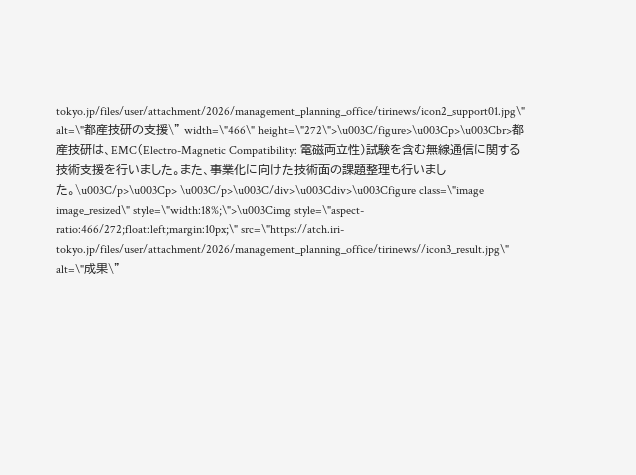tokyo.jp/files/user/attachment/2026/management_planning_office/tirinews/icon2_support01.jpg\" alt=\"都産技研の支援\" width=\"466\" height=\"272\">\u003C/figure>\u003Cp>\u003Cbr>都産技研は、EMC（Electro-Magnetic Compatibility: 電磁両立性）試験を含む無線通信に関する技術支援を行いました。また、事業化に向けた技術面の課題整理も行いました。\u003C/p>\u003Cp> \u003C/p>\u003C/div>\u003Cdiv>\u003Cfigure class=\"image image_resized\" style=\"width:18%;\">\u003Cimg style=\"aspect-ratio:466/272;float:left;margin:10px;\" src=\"https://atch.iri-tokyo.jp/files/user/attachment/2026/management_planning_office/tirinews//icon3_result.jpg\" alt=\"成果\"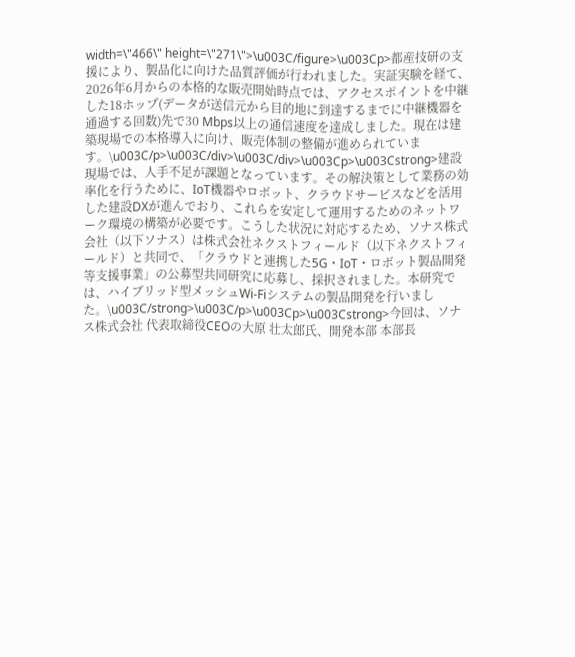width=\"466\" height=\"271\">\u003C/figure>\u003Cp>都産技研の支援により、製品化に向けた品質評価が行われました。実証実験を経て、2026年6月からの本格的な販売開始時点では、アクセスポイントを中継した18ホップ(データが送信元から目的地に到達するまでに中継機器を通過する回数)先で30 Mbps以上の通信速度を達成しました。現在は建築現場での本格導入に向け、販売体制の整備が進められています。\u003C/p>\u003C/div>\u003C/div>\u003Cp>\u003Cstrong>建設現場では、人手不足が課題となっています。その解決策として業務の効率化を行うために、IoT機器やロボット、クラウドサービスなどを活用した建設DXが進んでおり、これらを安定して運用するためのネットワーク環境の構築が必要です。こうした状況に対応するため、ソナス株式会社（以下ソナス）は株式会社ネクストフィールド（以下ネクストフィールド）と共同で、「クラウドと連携した5G・IoT・ロボット製品開発等支援事業」の公募型共同研究に応募し、採択されました。本研究では、ハイブリッド型メッシュWi-Fiシステムの製品開発を行いました。\u003C/strong>\u003C/p>\u003Cp>\u003Cstrong>今回は、ソナス株式会社 代表取締役CEOの大原 壮太郎氏、開発本部 本部長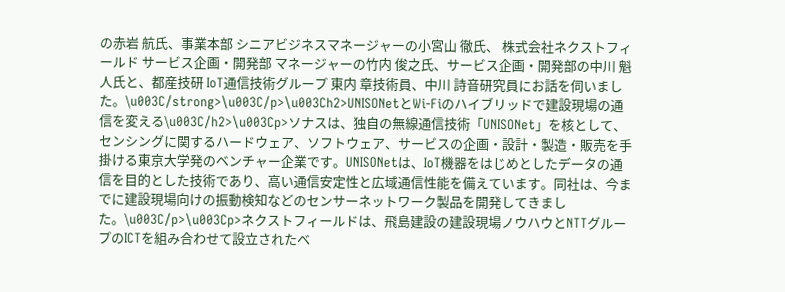の赤岩 航氏、事業本部 シニアビジネスマネージャーの小宮山 徹氏、 株式会社ネクストフィールド サービス企画・開発部 マネージャーの竹内 俊之氏、サービス企画・開発部の中川 魁人氏と、都産技研 IoT通信技術グループ 東内 章技術員、中川 詩音研究員にお話を伺いました。\u003C/strong>\u003C/p>\u003Ch2>UNISONetとWi-Fiのハイブリッドで建設現場の通信を変える\u003C/h2>\u003Cp>ソナスは、独自の無線通信技術「UNISONet」を核として、センシングに関するハードウェア、ソフトウェア、サービスの企画・設計・製造・販売を手掛ける東京大学発のベンチャー企業です。UNISONetは、IoT機器をはじめとしたデータの通信を目的とした技術であり、高い通信安定性と広域通信性能を備えています。同社は、今までに建設現場向けの振動検知などのセンサーネットワーク製品を開発してきました。\u003C/p>\u003Cp>ネクストフィールドは、飛島建設の建設現場ノウハウとNTTグループのICTを組み合わせて設立されたベ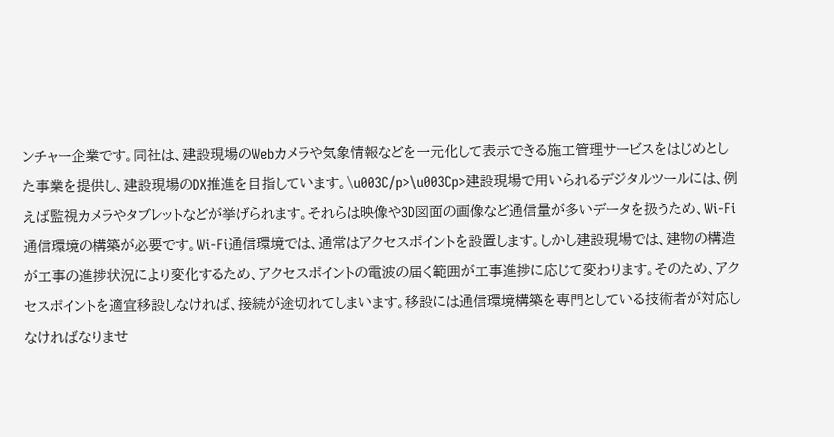ンチャー企業です。同社は、建設現場のWebカメラや気象情報などを一元化して表示できる施工管理サービスをはじめとした事業を提供し、建設現場のDX推進を目指しています。\u003C/p>\u003Cp>建設現場で用いられるデジタルツールには、例えば監視カメラやタブレットなどが挙げられます。それらは映像や3D図面の画像など通信量が多いデータを扱うため、Wi-Fi通信環境の構築が必要です。Wi-Fi通信環境では、通常はアクセスポイントを設置します。しかし建設現場では、建物の構造が工事の進捗状況により変化するため、アクセスポイントの電波の届く範囲が工事進捗に応じて変わります。そのため、アクセスポイントを適宜移設しなければ、接続が途切れてしまいます。移設には通信環境構築を専門としている技術者が対応しなければなりませ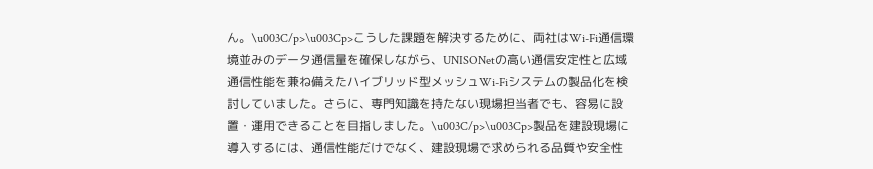ん。\u003C/p>\u003Cp>こうした課題を解決するために、両社はWi-Fi通信環境並みのデータ通信量を確保しながら、UNISONetの高い通信安定性と広域通信性能を兼ね備えたハイブリッド型メッシュWi-Fiシステムの製品化を検討していました。さらに、専門知識を持たない現場担当者でも、容易に設置・運用できることを目指しました。\u003C/p>\u003Cp>製品を建設現場に導入するには、通信性能だけでなく、建設現場で求められる品質や安全性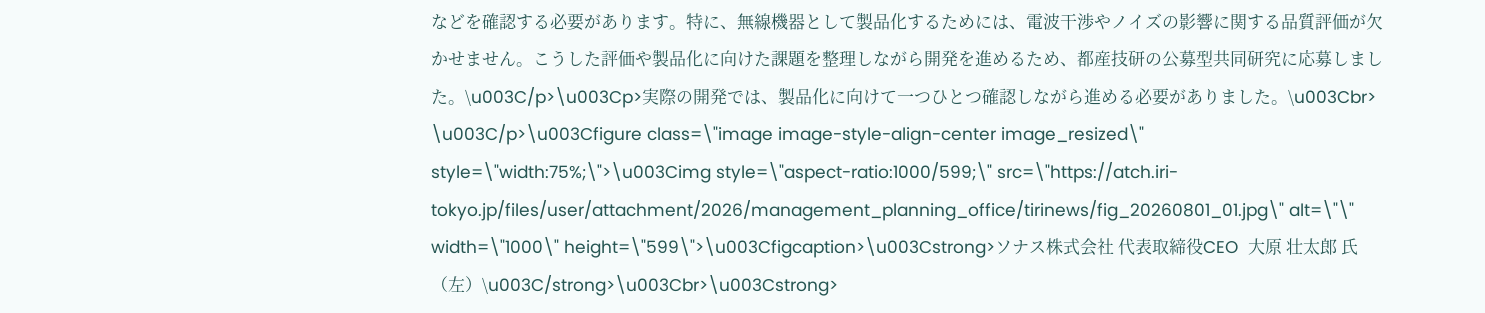などを確認する必要があります。特に、無線機器として製品化するためには、電波干渉やノイズの影響に関する品質評価が欠かせません。こうした評価や製品化に向けた課題を整理しながら開発を進めるため、都産技研の公募型共同研究に応募しました。\u003C/p>\u003Cp>実際の開発では、製品化に向けて一つひとつ確認しながら進める必要がありました。\u003Cbr> \u003C/p>\u003Cfigure class=\"image image-style-align-center image_resized\" style=\"width:75%;\">\u003Cimg style=\"aspect-ratio:1000/599;\" src=\"https://atch.iri-tokyo.jp/files/user/attachment/2026/management_planning_office/tirinews/fig_20260801_01.jpg\" alt=\"\" width=\"1000\" height=\"599\">\u003Cfigcaption>\u003Cstrong>ソナス株式会社 代表取締役CEO  大原 壮太郎 氏（左）\u003C/strong>\u003Cbr>\u003Cstrong>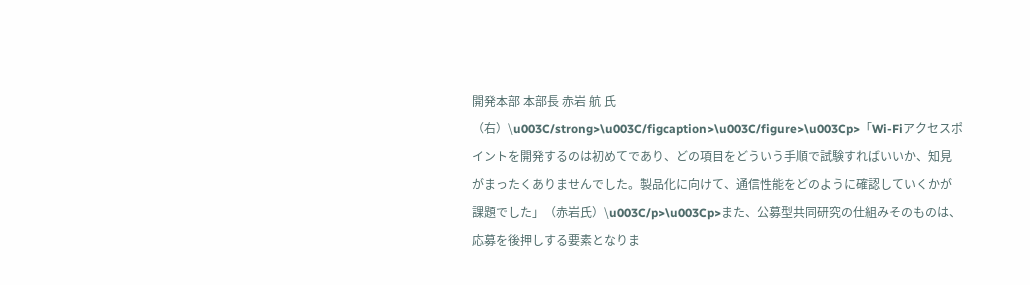開発本部 本部長 赤岩 航 氏（右）\u003C/strong>\u003C/figcaption>\u003C/figure>\u003Cp>「Wi-Fiアクセスポイントを開発するのは初めてであり、どの項目をどういう手順で試験すればいいか、知見がまったくありませんでした。製品化に向けて、通信性能をどのように確認していくかが課題でした」（赤岩氏）\u003C/p>\u003Cp>また、公募型共同研究の仕組みそのものは、応募を後押しする要素となりま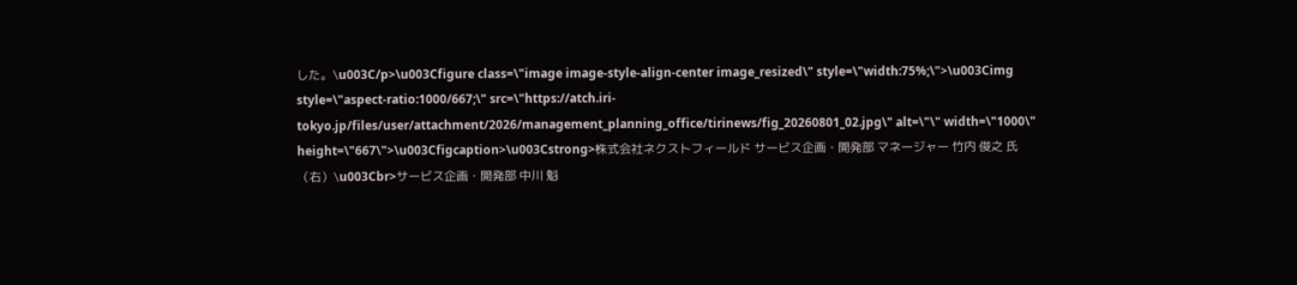した。\u003C/p>\u003Cfigure class=\"image image-style-align-center image_resized\" style=\"width:75%;\">\u003Cimg style=\"aspect-ratio:1000/667;\" src=\"https://atch.iri-tokyo.jp/files/user/attachment/2026/management_planning_office/tirinews/fig_20260801_02.jpg\" alt=\"\" width=\"1000\" height=\"667\">\u003Cfigcaption>\u003Cstrong>株式会社ネクストフィールド サービス企画・開発部 マネージャー 竹内 俊之 氏（右）\u003Cbr>サービス企画・開発部 中川 魁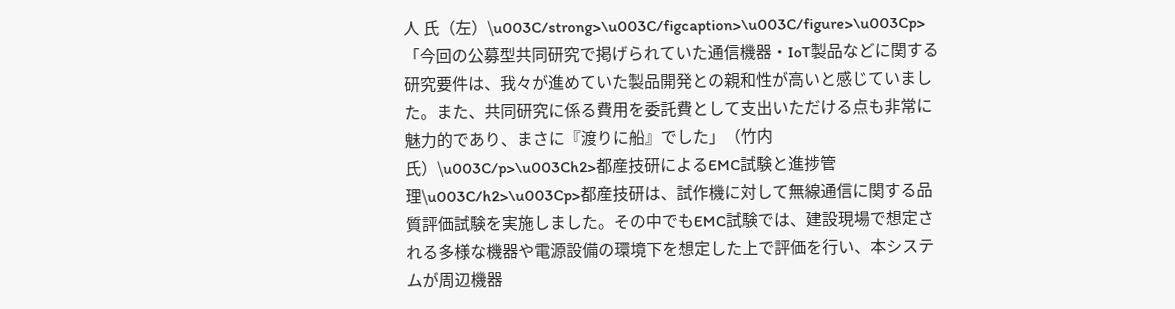人 氏（左）\u003C/strong>\u003C/figcaption>\u003C/figure>\u003Cp> 「今回の公募型共同研究で掲げられていた通信機器・IoT製品などに関する研究要件は、我々が進めていた製品開発との親和性が高いと感じていました。また、共同研究に係る費用を委託費として支出いただける点も非常に魅力的であり、まさに『渡りに船』でした」（竹内氏）\u003C/p>\u003Ch2>都産技研によるEMC試験と進捗管理\u003C/h2>\u003Cp>都産技研は、試作機に対して無線通信に関する品質評価試験を実施しました。その中でもEMC試験では、建設現場で想定される多様な機器や電源設備の環境下を想定した上で評価を行い、本システムが周辺機器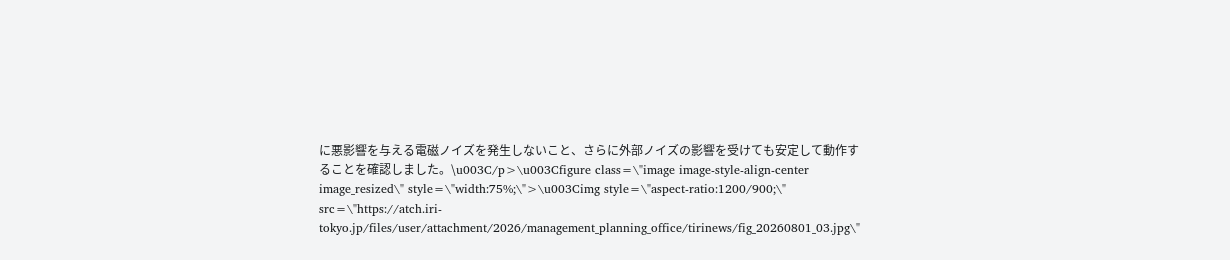に悪影響を与える電磁ノイズを発生しないこと、さらに外部ノイズの影響を受けても安定して動作することを確認しました。\u003C/p>\u003Cfigure class=\"image image-style-align-center image_resized\" style=\"width:75%;\">\u003Cimg style=\"aspect-ratio:1200/900;\" src=\"https://atch.iri-tokyo.jp/files/user/attachment/2026/management_planning_office/tirinews/fig_20260801_03.jpg\"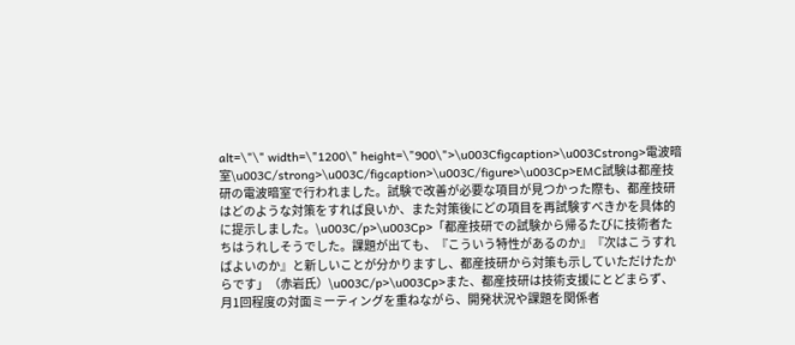alt=\"\" width=\"1200\" height=\"900\">\u003Cfigcaption>\u003Cstrong>電波暗室\u003C/strong>\u003C/figcaption>\u003C/figure>\u003Cp>EMC試験は都産技研の電波暗室で行われました。試験で改善が必要な項目が見つかった際も、都産技研はどのような対策をすれば良いか、また対策後にどの項目を再試験すべきかを具体的に提示しました。\u003C/p>\u003Cp>「都産技研での試験から帰るたびに技術者たちはうれしそうでした。課題が出ても、『こういう特性があるのか』『次はこうすればよいのか』と新しいことが分かりますし、都産技研から対策も示していただけたからです」（赤岩氏）\u003C/p>\u003Cp>また、都産技研は技術支援にとどまらず、月1回程度の対面ミーティングを重ねながら、開発状況や課題を関係者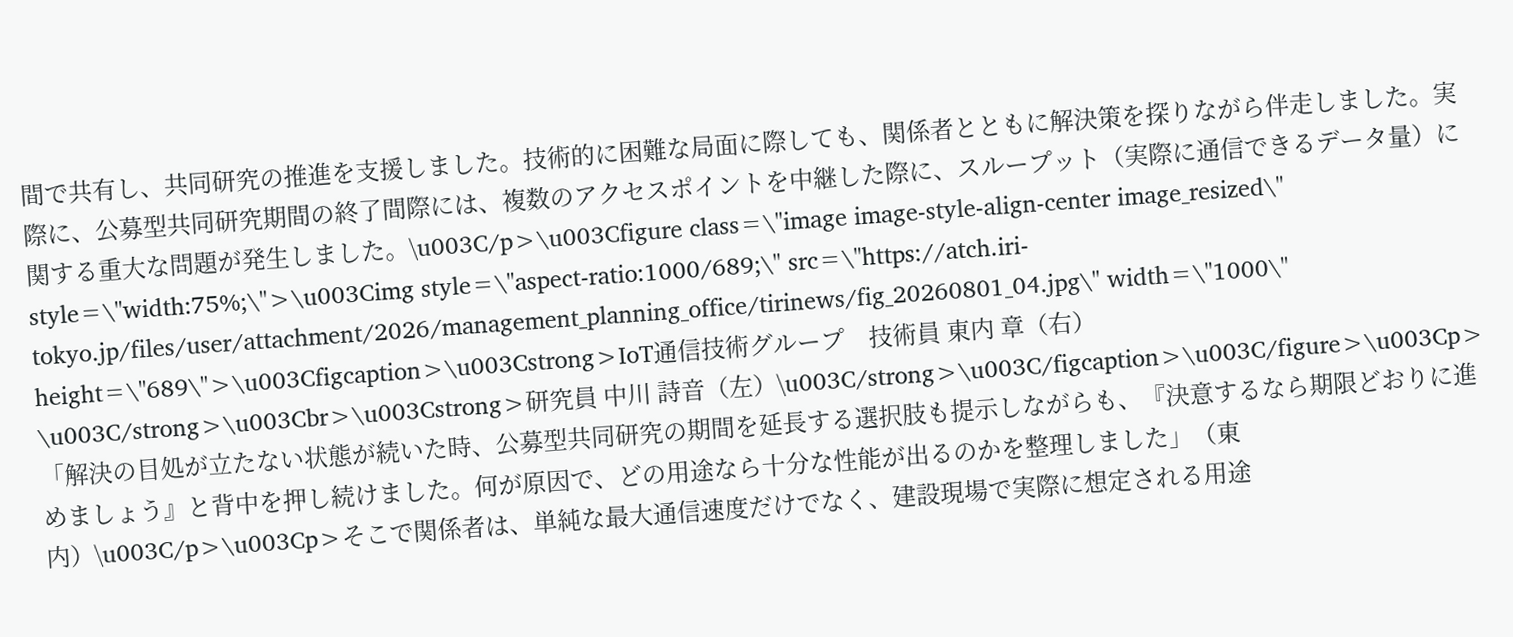間で共有し、共同研究の推進を支援しました。技術的に困難な局面に際しても、関係者とともに解決策を探りながら伴走しました。実際に、公募型共同研究期間の終了間際には、複数のアクセスポイントを中継した際に、スループット（実際に通信できるデータ量）に関する重大な問題が発生しました。\u003C/p>\u003Cfigure class=\"image image-style-align-center image_resized\" style=\"width:75%;\">\u003Cimg style=\"aspect-ratio:1000/689;\" src=\"https://atch.iri-tokyo.jp/files/user/attachment/2026/management_planning_office/tirinews/fig_20260801_04.jpg\" width=\"1000\" height=\"689\">\u003Cfigcaption>\u003Cstrong>IoT通信技術グループ　技術員 東内 章（右）　\u003C/strong>\u003Cbr>\u003Cstrong>研究員 中川 詩音（左）\u003C/strong>\u003C/figcaption>\u003C/figure>\u003Cp>「解決の目処が立たない状態が続いた時、公募型共同研究の期間を延長する選択肢も提示しながらも、『決意するなら期限どおりに進めましょう』と背中を押し続けました。何が原因で、どの用途なら十分な性能が出るのかを整理しました」（東内）\u003C/p>\u003Cp>そこで関係者は、単純な最大通信速度だけでなく、建設現場で実際に想定される用途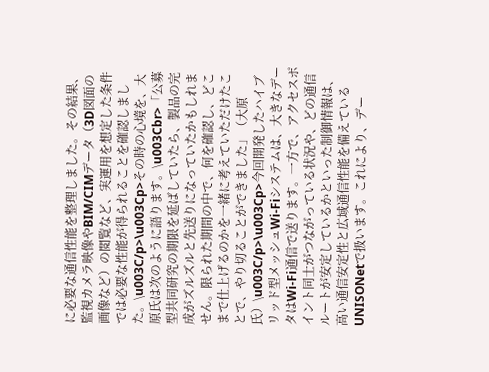に必要な通信性能を整理しました。その結果、監視カメラ映像やBIM/CIMデータ（3D図面の画像など）の閲覧など、実運用を想定した条件では必要な性能が得られることを確認しました。\u003C/p>\u003Cp>その時の心境を、大原氏は次のように語ります。\u003Cbr>「公募型共同研究の期限を延ばしていたら、製品の完成がズルズルと先送りになっていたかもしれません。限られた期間の中で、何を確認し、どこまで仕上げるのかを一緒に考えていただけたことで、やり切ることができました」（大原氏）\u003C/p>\u003Cp>今回開発したハイブリッド型メッシュWi-Fiシステムは、大きなデータはWi-Fi通信で送ります。一方で、アクセスポイント同士がつながっている状況や、どの通信ルートが安定しているかといった制御情報は、高い通信安定性と広域通信性能を備えているUNISONetで扱います。これにより、デー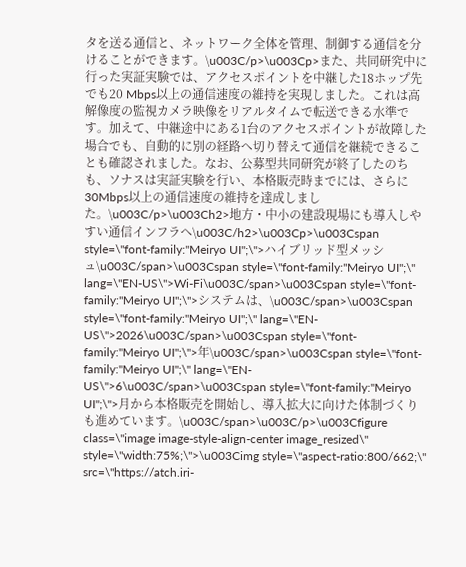タを送る通信と、ネットワーク全体を管理、制御する通信を分けることができます。\u003C/p>\u003Cp>また、共同研究中に行った実証実験では、アクセスポイントを中継した18ホップ先でも20 Mbps以上の通信速度の維持を実現しました。これは高解像度の監視カメラ映像をリアルタイムで転送できる水準です。加えて、中継途中にある1台のアクセスポイントが故障した場合でも、自動的に別の経路へ切り替えて通信を継続できることも確認されました。なお、公募型共同研究が終了したのちも、ソナスは実証実験を行い、本格販売時までには、さらに30Mbps以上の通信速度の維持を達成しました。\u003C/p>\u003Ch2>地方・中小の建設現場にも導入しやすい通信インフラへ\u003C/h2>\u003Cp>\u003Cspan style=\"font-family:"Meiryo UI";\">ハイブリッド型メッシュ\u003C/span>\u003Cspan style=\"font-family:"Meiryo UI";\" lang=\"EN-US\">Wi-Fi\u003C/span>\u003Cspan style=\"font-family:"Meiryo UI";\">システムは、\u003C/span>\u003Cspan style=\"font-family:"Meiryo UI";\" lang=\"EN-US\">2026\u003C/span>\u003Cspan style=\"font-family:"Meiryo UI";\">年\u003C/span>\u003Cspan style=\"font-family:"Meiryo UI";\" lang=\"EN-US\">6\u003C/span>\u003Cspan style=\"font-family:"Meiryo UI";\">月から本格販売を開始し、導入拡大に向けた体制づくりも進めています。\u003C/span>\u003C/p>\u003Cfigure class=\"image image-style-align-center image_resized\" style=\"width:75%;\">\u003Cimg style=\"aspect-ratio:800/662;\" src=\"https://atch.iri-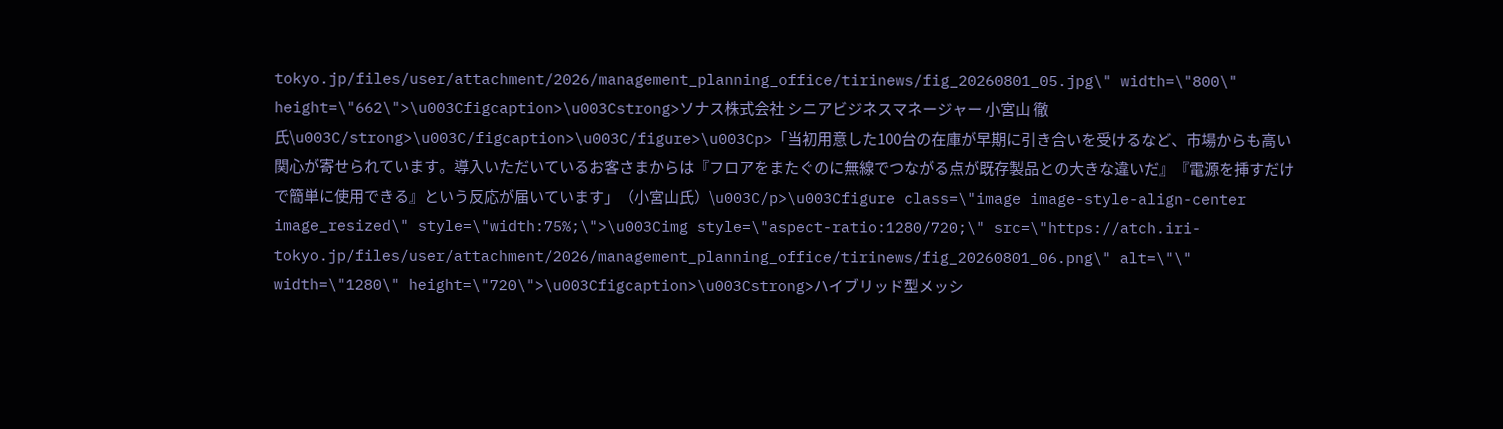tokyo.jp/files/user/attachment/2026/management_planning_office/tirinews/fig_20260801_05.jpg\" width=\"800\" height=\"662\">\u003Cfigcaption>\u003Cstrong>ソナス株式会社 シニアビジネスマネージャー 小宮山 徹 氏\u003C/strong>\u003C/figcaption>\u003C/figure>\u003Cp>「当初用意した100台の在庫が早期に引き合いを受けるなど、市場からも高い関心が寄せられています。導入いただいているお客さまからは『フロアをまたぐのに無線でつながる点が既存製品との大きな違いだ』『電源を挿すだけで簡単に使用できる』という反応が届いています」（小宮山氏）\u003C/p>\u003Cfigure class=\"image image-style-align-center image_resized\" style=\"width:75%;\">\u003Cimg style=\"aspect-ratio:1280/720;\" src=\"https://atch.iri-tokyo.jp/files/user/attachment/2026/management_planning_office/tirinews/fig_20260801_06.png\" alt=\"\" width=\"1280\" height=\"720\">\u003Cfigcaption>\u003Cstrong>ハイブリッド型メッシ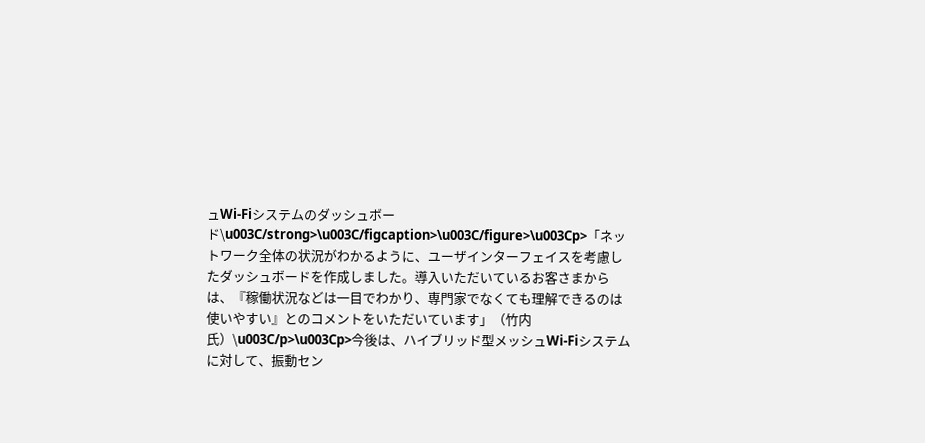ュWi-Fiシステムのダッシュボード\u003C/strong>\u003C/figcaption>\u003C/figure>\u003Cp>「ネットワーク全体の状況がわかるように、ユーザインターフェイスを考慮したダッシュボードを作成しました。導入いただいているお客さまからは、『稼働状況などは一目でわかり、専門家でなくても理解できるのは使いやすい』とのコメントをいただいています」（竹内氏）\u003C/p>\u003Cp>今後は、ハイブリッド型メッシュWi-Fiシステムに対して、振動セン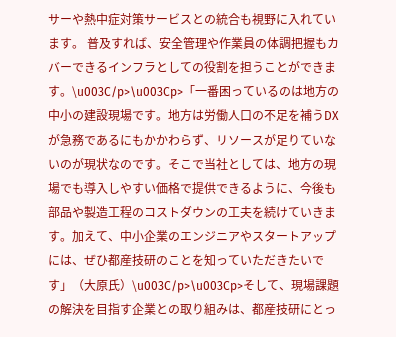サーや熱中症対策サービスとの統合も視野に入れています。 普及すれば、安全管理や作業員の体調把握もカバーできるインフラとしての役割を担うことができます。\u003C/p>\u003Cp>「一番困っているのは地方の中小の建設現場です。地方は労働人口の不足を補うDXが急務であるにもかかわらず、リソースが足りていないのが現状なのです。そこで当社としては、地方の現場でも導入しやすい価格で提供できるように、今後も部品や製造工程のコストダウンの工夫を続けていきます。加えて、中小企業のエンジニアやスタートアップには、ぜひ都産技研のことを知っていただきたいです」（大原氏）\u003C/p>\u003Cp>そして、現場課題の解決を目指す企業との取り組みは、都産技研にとっ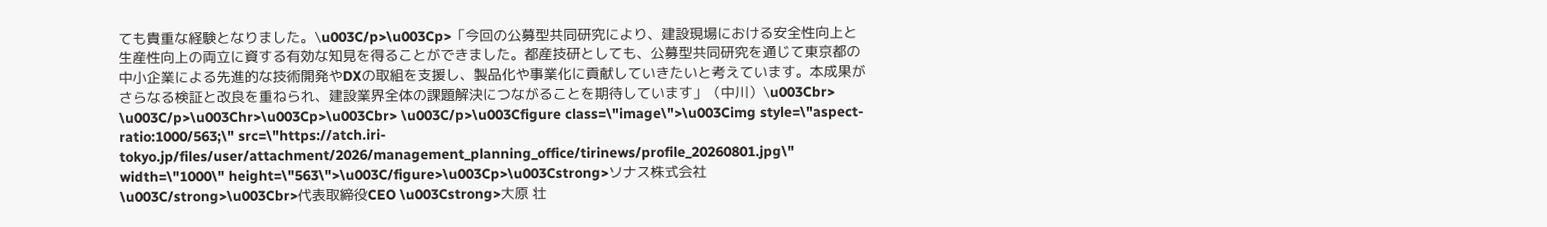ても貴重な経験となりました。\u003C/p>\u003Cp>「今回の公募型共同研究により、建設現場における安全性向上と生産性向上の両立に資する有効な知見を得ることができました。都産技研としても、公募型共同研究を通じて東京都の中小企業による先進的な技術開発やDXの取組を支援し、製品化や事業化に貢献していきたいと考えています。本成果がさらなる検証と改良を重ねられ、建設業界全体の課題解決につながることを期待しています」（中川）\u003Cbr> \u003C/p>\u003Chr>\u003Cp>\u003Cbr> \u003C/p>\u003Cfigure class=\"image\">\u003Cimg style=\"aspect-ratio:1000/563;\" src=\"https://atch.iri-tokyo.jp/files/user/attachment/2026/management_planning_office/tirinews/profile_20260801.jpg\" width=\"1000\" height=\"563\">\u003C/figure>\u003Cp>\u003Cstrong>ソナス株式会社 \u003C/strong>\u003Cbr>代表取締役CEO \u003Cstrong>大原 壮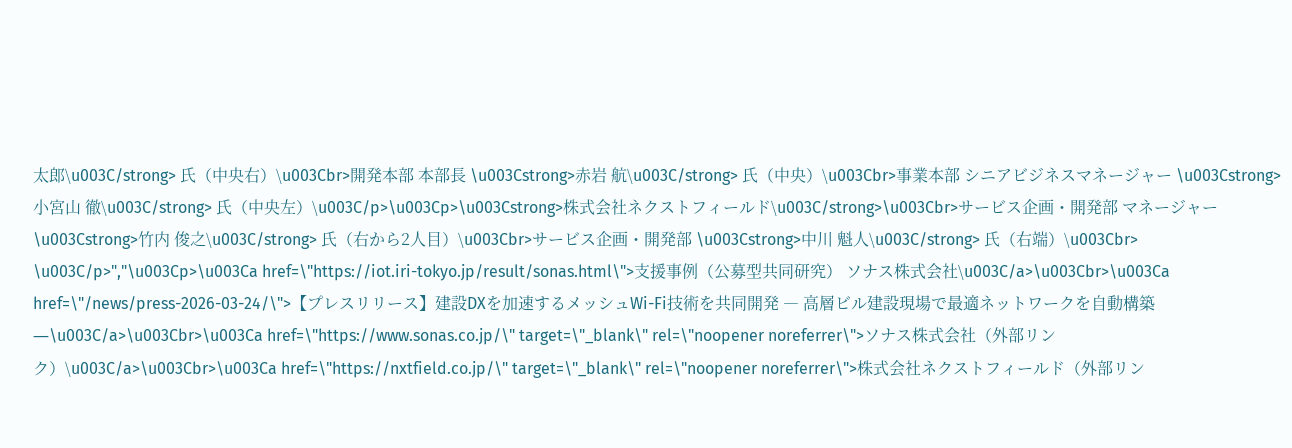太郎\u003C/strong> 氏（中央右）\u003Cbr>開発本部 本部長 \u003Cstrong>赤岩 航\u003C/strong> 氏（中央）\u003Cbr>事業本部 シニアビジネスマネージャー \u003Cstrong>小宮山 徹\u003C/strong> 氏（中央左）\u003C/p>\u003Cp>\u003Cstrong>株式会社ネクストフィールド\u003C/strong>\u003Cbr>サービス企画・開発部 マネージャー \u003Cstrong>竹内 俊之\u003C/strong> 氏（右から2人目）\u003Cbr>サービス企画・開発部 \u003Cstrong>中川 魁人\u003C/strong> 氏（右端）\u003Cbr> \u003C/p>","\u003Cp>\u003Ca href=\"https://iot.iri-tokyo.jp/result/sonas.html\">支援事例（公募型共同研究） ソナス株式会社\u003C/a>\u003Cbr>\u003Ca href=\"/news/press-2026-03-24/\">【プレスリリース】建設DXを加速するメッシュWi-Fi技術を共同開発 ― 高層ビル建設現場で最適ネットワークを自動構築 ―\u003C/a>\u003Cbr>\u003Ca href=\"https://www.sonas.co.jp/\" target=\"_blank\" rel=\"noopener noreferrer\">ソナス株式会社（外部リンク）\u003C/a>\u003Cbr>\u003Ca href=\"https://nxtfield.co.jp/\" target=\"_blank\" rel=\"noopener noreferrer\">株式会社ネクストフィールド（外部リン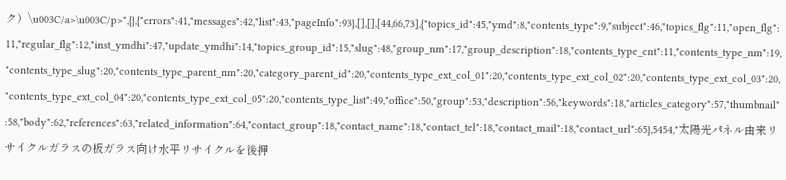ク）\u003C/a>\u003C/p>",{},{"errors":41,"messages":42,"list":43,"pageInfo":93},[],[],[44,66,73],{"topics_id":45,"ymd":8,"contents_type":9,"subject":46,"topics_flg":11,"open_flg":11,"regular_flg":12,"inst_ymdhi":47,"update_ymdhi":14,"topics_group_id":15,"slug":48,"group_nm":17,"group_description":18,"contents_type_cnt":11,"contents_type_nm":19,"contents_type_slug":20,"contents_type_parent_nm":20,"category_parent_id":20,"contents_type_ext_col_01":20,"contents_type_ext_col_02":20,"contents_type_ext_col_03":20,"contents_type_ext_col_04":20,"contents_type_ext_col_05":20,"contents_type_list":49,"office":50,"group":53,"description":56,"keywords":18,"articles_category":57,"thumbnail":58,"body":62,"references":63,"related_information":64,"contact_group":18,"contact_name":18,"contact_tel":18,"contact_mail":18,"contact_url":65},5454,"太陽光パネル由来リサイクルガラスの板ガラス向け水平リサイクルを後押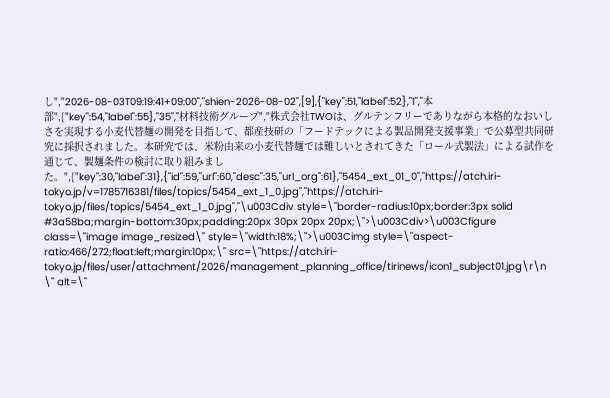し","2026-08-03T09:19:41+09:00","shien-2026-08-02",[9],{"key":51,"label":52},"1","本部",{"key":54,"label":55},"35","材料技術グループ","株式会社TWOは、グルテンフリーでありながら本格的なおいしさを実現する小麦代替麺の開発を目指して、都産技研の「フードテックによる製品開発支援事業」で公募型共同研究に採択されました。本研究では、米粉由来の小麦代替麺では難しいとされてきた「ロール式製法」による試作を通じて、製麺条件の検討に取り組みました。",{"key":30,"label":31},{"id":59,"url":60,"desc":35,"url_org":61},"5454_ext_01_0","https://atch.iri-tokyo.jp/v=1785716381/files/topics/5454_ext_1_0.jpg","https://atch.iri-tokyo.jp/files/topics/5454_ext_1_0.jpg","\u003Cdiv style=\"border-radius:10px;border:3px solid #3a58ba;margin-bottom:30px;padding:20px 30px 20px 20px;\">\u003Cdiv>\u003Cfigure class=\"image image_resized\" style=\"width:18%;\">\u003Cimg style=\"aspect-ratio:466/272;float:left;margin:10px;\" src=\"https://atch.iri-tokyo.jp/files/user/attachment/2026/management_planning_office/tirinews/icon1_subject01.jpg\r\n                                                                                                                                    \" alt=\"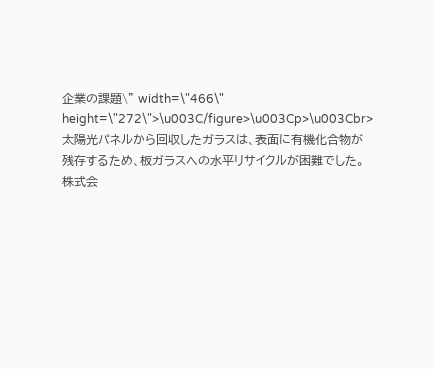企業の課題\" width=\"466\" height=\"272\">\u003C/figure>\u003Cp>\u003Cbr>太陽光パネルから回収したガラスは、表面に有機化合物が残存するため、板ガラスへの水平リサイクルが困難でした。株式会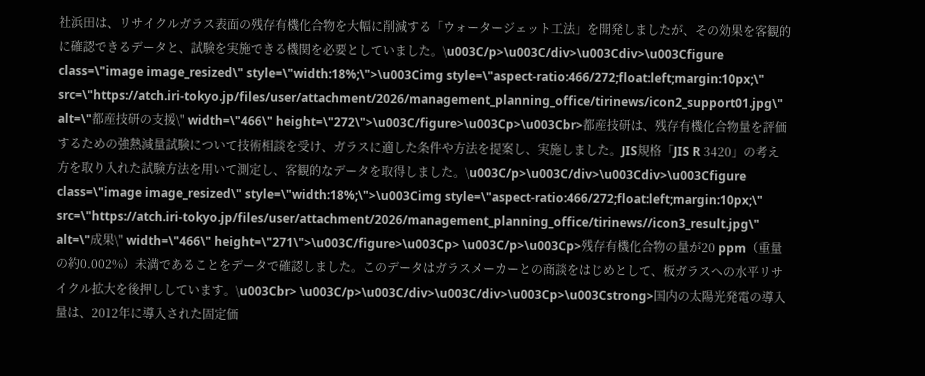社浜田は、リサイクルガラス表面の残存有機化合物を大幅に削減する「ウォータージェット工法」を開発しましたが、その効果を客観的に確認できるデータと、試験を実施できる機関を必要としていました。\u003C/p>\u003C/div>\u003Cdiv>\u003Cfigure class=\"image image_resized\" style=\"width:18%;\">\u003Cimg style=\"aspect-ratio:466/272;float:left;margin:10px;\" src=\"https://atch.iri-tokyo.jp/files/user/attachment/2026/management_planning_office/tirinews/icon2_support01.jpg\" alt=\"都産技研の支援\" width=\"466\" height=\"272\">\u003C/figure>\u003Cp>\u003Cbr>都産技研は、残存有機化合物量を評価するための強熱減量試験について技術相談を受け、ガラスに適した条件や方法を提案し、実施しました。JIS規格「JIS R 3420」の考え方を取り入れた試験方法を用いて測定し、客観的なデータを取得しました。\u003C/p>\u003C/div>\u003Cdiv>\u003Cfigure class=\"image image_resized\" style=\"width:18%;\">\u003Cimg style=\"aspect-ratio:466/272;float:left;margin:10px;\" src=\"https://atch.iri-tokyo.jp/files/user/attachment/2026/management_planning_office/tirinews//icon3_result.jpg\" alt=\"成果\" width=\"466\" height=\"271\">\u003C/figure>\u003Cp> \u003C/p>\u003Cp>残存有機化合物の量が20 ppm（重量の約0.002%）未満であることをデータで確認しました。このデータはガラスメーカーとの商談をはじめとして、板ガラスへの水平リサイクル拡大を後押ししています。\u003Cbr> \u003C/p>\u003C/div>\u003C/div>\u003Cp>\u003Cstrong>国内の太陽光発電の導入量は、2012年に導入された固定価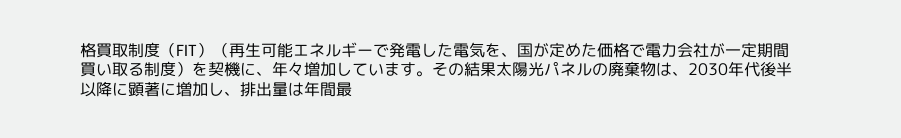格買取制度（FIT）（再生可能エネルギーで発電した電気を、国が定めた価格で電力会社が一定期間買い取る制度）を契機に、年々増加しています。その結果太陽光パネルの廃棄物は、2030年代後半以降に顕著に増加し、排出量は年間最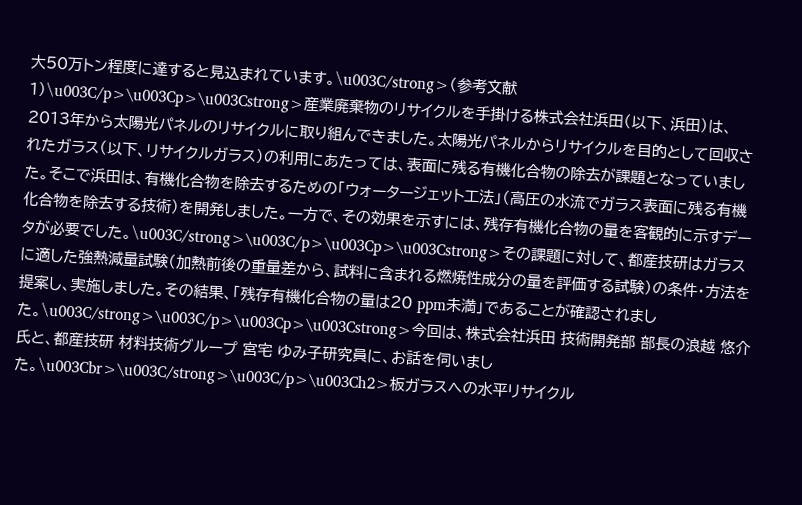大50万トン程度に達すると見込まれています。\u003C/strong>（参考文献1）\u003C/p>\u003Cp>\u003Cstrong>産業廃棄物のリサイクルを手掛ける株式会社浜田（以下、浜田）は、2013年から太陽光パネルのリサイクルに取り組んできました。太陽光パネルからリサイクルを目的として回収されたガラス（以下、リサイクルガラス）の利用にあたっては、表面に残る有機化合物の除去が課題となっていました。そこで浜田は、有機化合物を除去するための「ウォータージェット工法」（高圧の水流でガラス表面に残る有機化合物を除去する技術）を開発しました。一方で、その効果を示すには、残存有機化合物の量を客観的に示すデータが必要でした。\u003C/strong>\u003C/p>\u003Cp>\u003Cstrong>その課題に対して、都産技研はガラスに適した強熱減量試験（加熱前後の重量差から、試料に含まれる燃焼性成分の量を評価する試験）の条件・方法を提案し、実施しました。その結果、「残存有機化合物の量は20 ppm未満」であることが確認されました。\u003C/strong>\u003C/p>\u003Cp>\u003Cstrong>今回は、株式会社浜田 技術開発部 部長の浪越 悠介 氏と、都産技研 材料技術グループ 宮宅 ゆみ子研究員に、お話を伺いました。\u003Cbr>\u003C/strong>\u003C/p>\u003Ch2>板ガラスへの水平リサイクル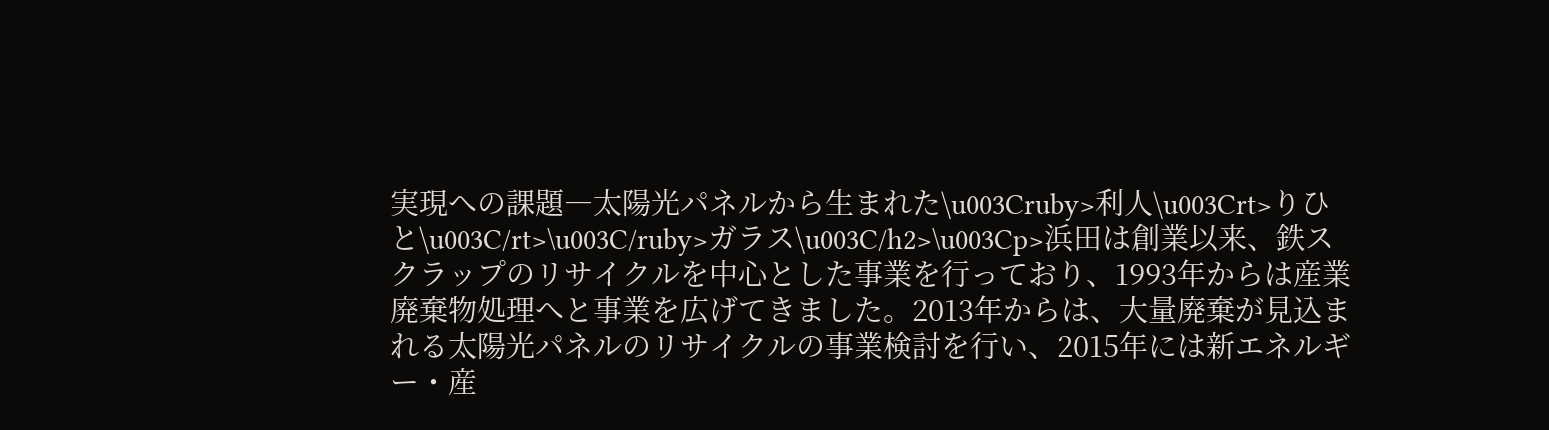実現への課題―太陽光パネルから生まれた\u003Cruby>利人\u003Crt>りひと\u003C/rt>\u003C/ruby>ガラス\u003C/h2>\u003Cp>浜田は創業以来、鉄スクラップのリサイクルを中心とした事業を行っており、1993年からは産業廃棄物処理へと事業を広げてきました。2013年からは、大量廃棄が見込まれる太陽光パネルのリサイクルの事業検討を行い、2015年には新エネルギー・産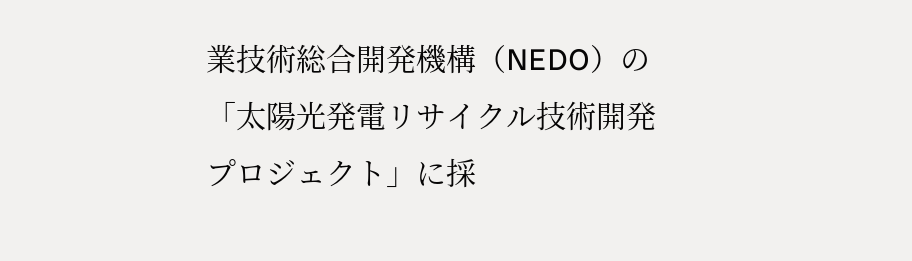業技術総合開発機構（NEDO）の「太陽光発電リサイクル技術開発プロジェクト」に採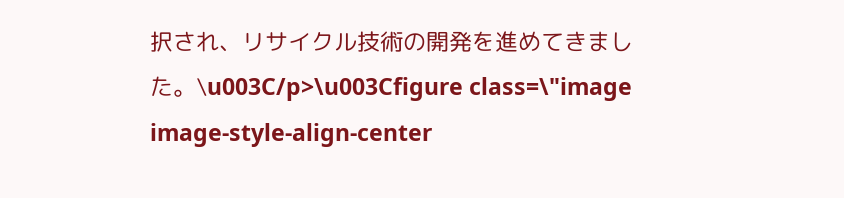択され、リサイクル技術の開発を進めてきました。\u003C/p>\u003Cfigure class=\"image image-style-align-center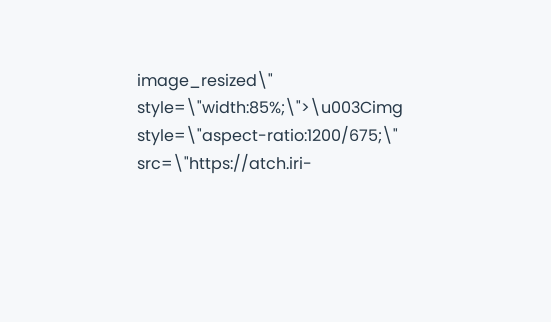image_resized\" style=\"width:85%;\">\u003Cimg style=\"aspect-ratio:1200/675;\" src=\"https://atch.iri-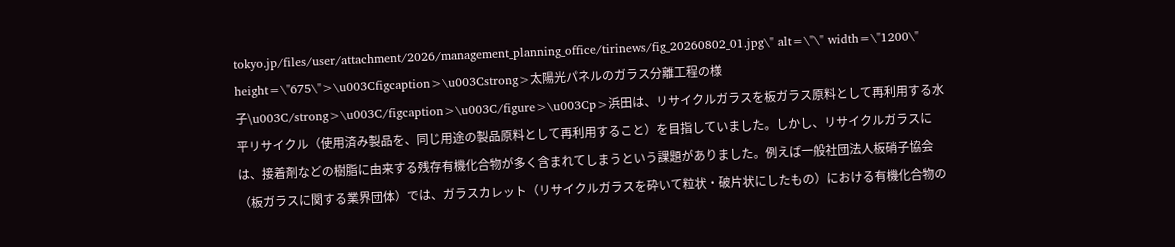tokyo.jp/files/user/attachment/2026/management_planning_office/tirinews/fig_20260802_01.jpg\" alt=\"\" width=\"1200\" height=\"675\">\u003Cfigcaption>\u003Cstrong>太陽光パネルのガラス分離工程の様子\u003C/strong>\u003C/figcaption>\u003C/figure>\u003Cp>浜田は、リサイクルガラスを板ガラス原料として再利用する水平リサイクル（使用済み製品を、同じ用途の製品原料として再利用すること）を目指していました。しかし、リサイクルガラスには、接着剤などの樹脂に由来する残存有機化合物が多く含まれてしまうという課題がありました。例えば一般社団法人板硝子協会（板ガラスに関する業界団体）では、ガラスカレット（リサイクルガラスを砕いて粒状・破片状にしたもの）における有機化合物の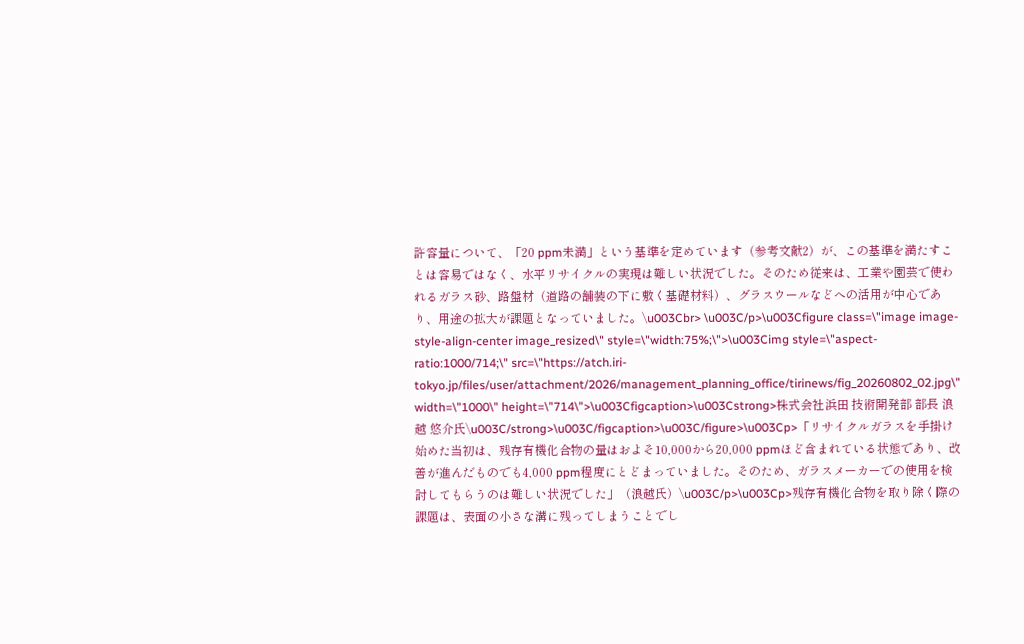許容量について、「20 ppm未満」という基準を定めています（参考文献2）が、この基準を満たすことは容易ではなく、水平リサイクルの実現は難しい状況でした。そのため従来は、工業や園芸で使われるガラス砂、路盤材（道路の舗装の下に敷く基礎材料）、グラスウールなどへの活用が中心であり、用途の拡大が課題となっていました。\u003Cbr> \u003C/p>\u003Cfigure class=\"image image-style-align-center image_resized\" style=\"width:75%;\">\u003Cimg style=\"aspect-ratio:1000/714;\" src=\"https://atch.iri-tokyo.jp/files/user/attachment/2026/management_planning_office/tirinews/fig_20260802_02.jpg\" width=\"1000\" height=\"714\">\u003Cfigcaption>\u003Cstrong>株式会社浜田 技術開発部 部長 浪越 悠介氏\u003C/strong>\u003C/figcaption>\u003C/figure>\u003Cp>「リサイクルガラスを手掛け始めた当初は、残存有機化合物の量はおよそ10,000から20,000 ppmほど含まれている状態であり、改善が進んだものでも4,000 ppm程度にとどまっていました。そのため、ガラスメーカーでの使用を検討してもらうのは難しい状況でした」（浪越氏）\u003C/p>\u003Cp>残存有機化合物を取り除く際の課題は、表面の小さな溝に残ってしまうことでし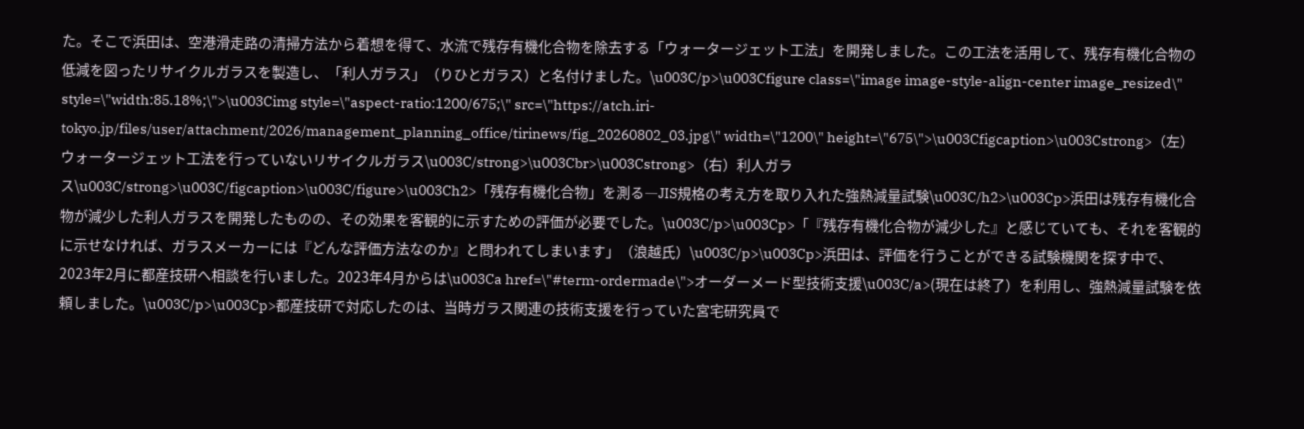た。そこで浜田は、空港滑走路の清掃方法から着想を得て、水流で残存有機化合物を除去する「ウォータージェット工法」を開発しました。この工法を活用して、残存有機化合物の低減を図ったリサイクルガラスを製造し、「利人ガラス」（りひとガラス）と名付けました。\u003C/p>\u003Cfigure class=\"image image-style-align-center image_resized\" style=\"width:85.18%;\">\u003Cimg style=\"aspect-ratio:1200/675;\" src=\"https://atch.iri-tokyo.jp/files/user/attachment/2026/management_planning_office/tirinews/fig_20260802_03.jpg\" width=\"1200\" height=\"675\">\u003Cfigcaption>\u003Cstrong>（左）ウォータージェット工法を行っていないリサイクルガラス\u003C/strong>\u003Cbr>\u003Cstrong>（右）利人ガラス\u003C/strong>\u003C/figcaption>\u003C/figure>\u003Ch2>「残存有機化合物」を測る―JIS規格の考え方を取り入れた強熱減量試験\u003C/h2>\u003Cp>浜田は残存有機化合物が減少した利人ガラスを開発したものの、その効果を客観的に示すための評価が必要でした。\u003C/p>\u003Cp>「『残存有機化合物が減少した』と感じていても、それを客観的に示せなければ、ガラスメーカーには『どんな評価方法なのか』と問われてしまいます」（浪越氏）\u003C/p>\u003Cp>浜田は、評価を行うことができる試験機関を探す中で、2023年2月に都産技研へ相談を行いました。2023年4月からは\u003Ca href=\"#term-ordermade\">オーダーメード型技術支援\u003C/a>(現在は終了）を利用し、強熱減量試験を依頼しました。\u003C/p>\u003Cp>都産技研で対応したのは、当時ガラス関連の技術支援を行っていた宮宅研究員で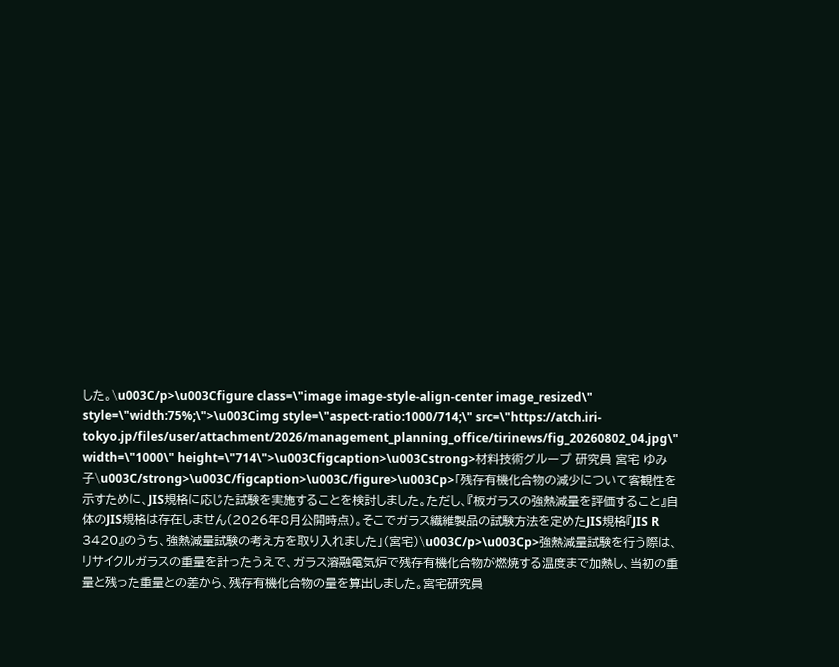した。\u003C/p>\u003Cfigure class=\"image image-style-align-center image_resized\" style=\"width:75%;\">\u003Cimg style=\"aspect-ratio:1000/714;\" src=\"https://atch.iri-tokyo.jp/files/user/attachment/2026/management_planning_office/tirinews/fig_20260802_04.jpg\" width=\"1000\" height=\"714\">\u003Cfigcaption>\u003Cstrong>材料技術グループ 研究員 宮宅 ゆみ子\u003C/strong>\u003C/figcaption>\u003C/figure>\u003Cp>「残存有機化合物の減少について客観性を示すために、JIS規格に応じた試験を実施することを検討しました。ただし、『板ガラスの強熱減量を評価すること』自体のJIS規格は存在しません（2026年8月公開時点）。そこでガラス繊維製品の試験方法を定めたJIS規格『JIS R 3420』のうち、強熱減量試験の考え方を取り入れました」（宮宅）\u003C/p>\u003Cp>強熱減量試験を行う際は、リサイクルガラスの重量を計ったうえで、ガラス溶融電気炉で残存有機化合物が燃焼する温度まで加熱し、当初の重量と残った重量との差から、残存有機化合物の量を算出しました。宮宅研究員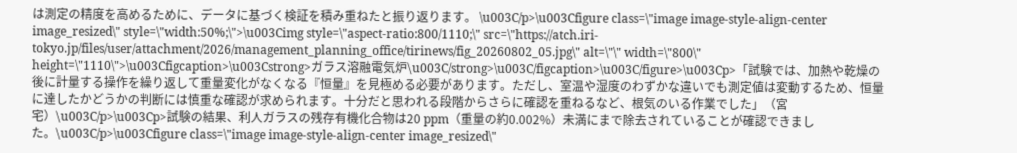は測定の精度を高めるために、データに基づく検証を積み重ねたと振り返ります。 \u003C/p>\u003Cfigure class=\"image image-style-align-center image_resized\" style=\"width:50%;\">\u003Cimg style=\"aspect-ratio:800/1110;\" src=\"https://atch.iri-tokyo.jp/files/user/attachment/2026/management_planning_office/tirinews/fig_20260802_05.jpg\" alt=\"\" width=\"800\" height=\"1110\">\u003Cfigcaption>\u003Cstrong>ガラス溶融電気炉\u003C/strong>\u003C/figcaption>\u003C/figure>\u003Cp>「試験では、加熱や乾燥の後に計量する操作を繰り返して重量変化がなくなる『恒量』を見極める必要があります。ただし、室温や湿度のわずかな違いでも測定値は変動するため、恒量に達したかどうかの判断には慎重な確認が求められます。十分だと思われる段階からさらに確認を重ねるなど、根気のいる作業でした」（宮宅）\u003C/p>\u003Cp>試験の結果、利人ガラスの残存有機化合物は20 ppm（重量の約0.002%）未満にまで除去されていることが確認できました。\u003C/p>\u003Cfigure class=\"image image-style-align-center image_resized\"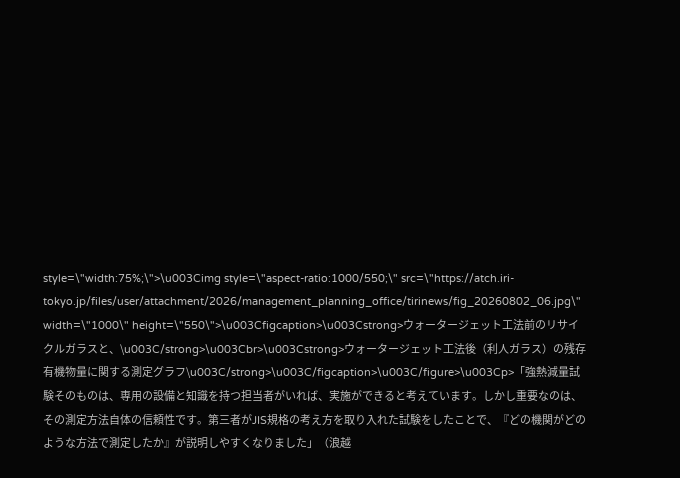style=\"width:75%;\">\u003Cimg style=\"aspect-ratio:1000/550;\" src=\"https://atch.iri-tokyo.jp/files/user/attachment/2026/management_planning_office/tirinews/fig_20260802_06.jpg\" width=\"1000\" height=\"550\">\u003Cfigcaption>\u003Cstrong>ウォータージェット工法前のリサイクルガラスと、\u003C/strong>\u003Cbr>\u003Cstrong>ウォータージェット工法後（利人ガラス）の残存有機物量に関する測定グラフ\u003C/strong>\u003C/figcaption>\u003C/figure>\u003Cp>「強熱減量試験そのものは、専用の設備と知識を持つ担当者がいれば、実施ができると考えています。しかし重要なのは、その測定方法自体の信頼性です。第三者がJIS規格の考え方を取り入れた試験をしたことで、『どの機関がどのような方法で測定したか』が説明しやすくなりました」（浪越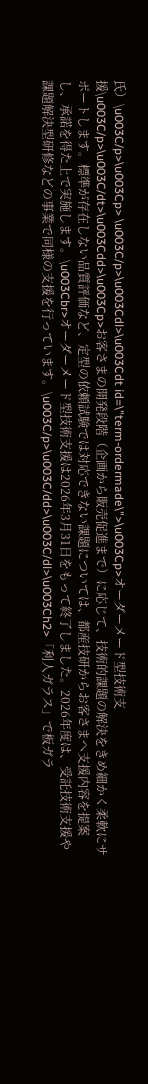氏）\u003C/p>\u003Cp> \u003C/p>\u003Cdl>\u003Cdt id=\"term-ordermade\">\u003Cp>オーダーメード型技術支援\u003C/p>\u003C/dt>\u003Cdd>\u003Cp>お客さまの開発段階（企画から販売促進まで）に応じて、技術的課題の解決をきめ細かく柔軟にサポートします。標準が存在しない品質評価など、定型の依頼試験では対応できない課題については、都産技研からお客さまへ支援内容を提案し、承諾を得た上で実施します。\u003Cbr>オーダーメード型技術支援は2026年3月31日をもって終了しました。2026年度は、受託技術支援や課題解決型研修などの事業で同様の支援を行っています。\u003C/p>\u003C/dd>\u003C/dl>\u003Ch2>「利人ガラス」で板ガラ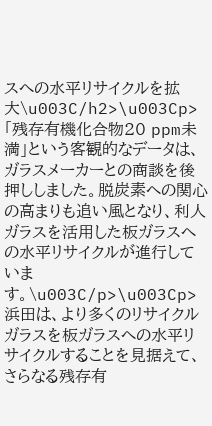スへの水平リサイクルを拡大\u003C/h2>\u003Cp>「残存有機化合物20 ppm未満」という客観的なデータは、ガラスメーカーとの商談を後押ししました。脱炭素への関心の高まりも追い風となり、利人ガラスを活用した板ガラスへの水平リサイクルが進行しています。\u003C/p>\u003Cp>浜田は、より多くのリサイクルガラスを板ガラスへの水平リサイクルすることを見据えて、さらなる残存有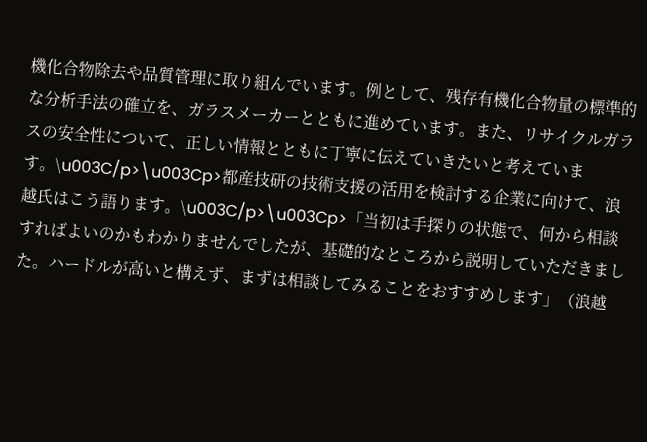機化合物除去や品質管理に取り組んでいます。例として、残存有機化合物量の標準的な分析手法の確立を、ガラスメーカーとともに進めています。また、リサイクルガラスの安全性について、正しい情報とともに丁寧に伝えていきたいと考えています。\u003C/p>\u003Cp>都産技研の技術支援の活用を検討する企業に向けて、浪越氏はこう語ります。\u003C/p>\u003Cp>「当初は手探りの状態で、何から相談すればよいのかもわかりませんでしたが、基礎的なところから説明していただきました。ハードルが高いと構えず、まずは相談してみることをおすすめします」（浪越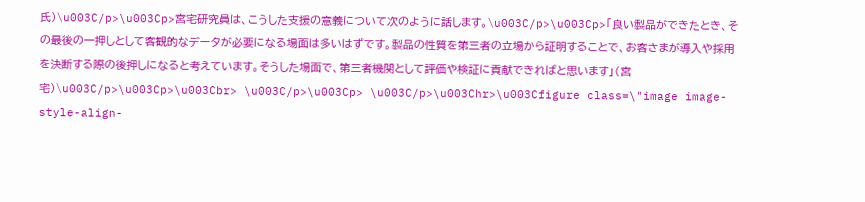氏）\u003C/p>\u003Cp>宮宅研究員は、こうした支援の意義について次のように話します。\u003C/p>\u003Cp>「良い製品ができたとき、その最後の一押しとして客観的なデータが必要になる場面は多いはずです。製品の性質を第三者の立場から証明することで、お客さまが導入や採用を決断する際の後押しになると考えています。そうした場面で、第三者機関として評価や検証に貢献できればと思います」（宮宅）\u003C/p>\u003Cp>\u003Cbr> \u003C/p>\u003Cp> \u003C/p>\u003Chr>\u003Cfigure class=\"image image-style-align-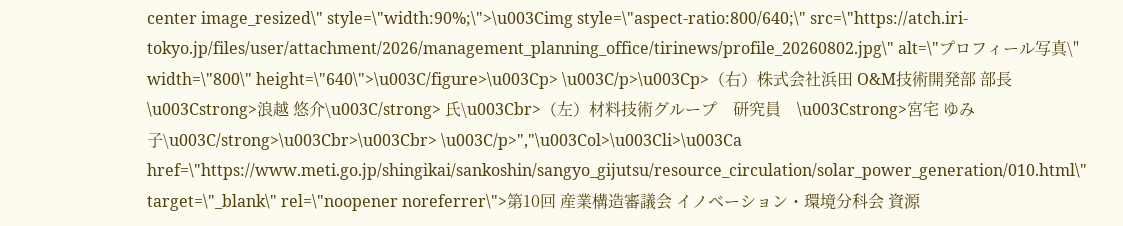center image_resized\" style=\"width:90%;\">\u003Cimg style=\"aspect-ratio:800/640;\" src=\"https://atch.iri-tokyo.jp/files/user/attachment/2026/management_planning_office/tirinews/profile_20260802.jpg\" alt=\"プロフィール写真\" width=\"800\" height=\"640\">\u003C/figure>\u003Cp> \u003C/p>\u003Cp>（右）株式会社浜田 O&M技術開発部 部長 \u003Cstrong>浪越 悠介\u003C/strong> 氏\u003Cbr>（左）材料技術グループ　研究員　\u003Cstrong>宮宅 ゆみ子\u003C/strong>\u003Cbr>\u003Cbr> \u003C/p>","\u003Col>\u003Cli>\u003Ca href=\"https://www.meti.go.jp/shingikai/sankoshin/sangyo_gijutsu/resource_circulation/solar_power_generation/010.html\" target=\"_blank\" rel=\"noopener noreferrer\">第10回 産業構造審議会 イノベーション・環境分科会 資源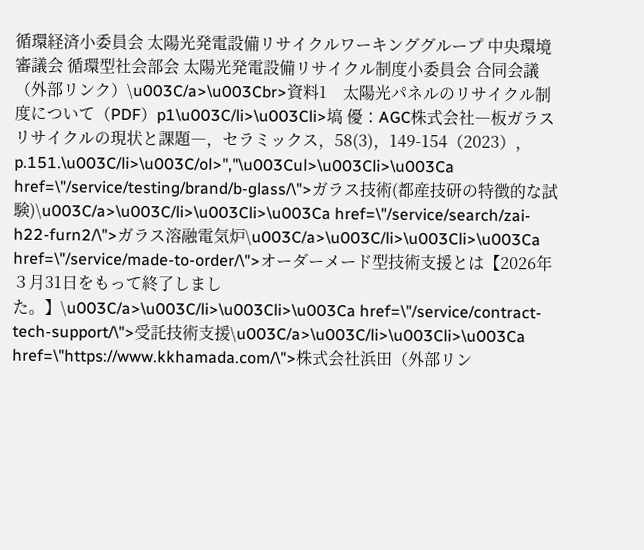循環経済小委員会 太陽光発電設備リサイクルワーキンググループ 中央環境審議会 循環型社会部会 太陽光発電設備リサイクル制度小委員会 合同会議 （外部リンク）\u003C/a>\u003Cbr>資料1　太陽光パネルのリサイクル制度について（PDF）p1\u003C/li>\u003Cli>塙 優：AGC株式会社―板ガラスリサイクルの現状と課題―，セラミックス，58(3)，149-154（2023），p.151.\u003C/li>\u003C/ol>","\u003Cul>\u003Cli>\u003Ca href=\"/service/testing/brand/b-glass/\">ガラス技術(都産技研の特徴的な試験)\u003C/a>\u003C/li>\u003Cli>\u003Ca href=\"/service/search/zai-h22-furn2/\">ガラス溶融電気炉\u003C/a>\u003C/li>\u003Cli>\u003Ca href=\"/service/made-to-order/\">オーダーメード型技術支援とは【2026年３月31日をもって終了しました。】\u003C/a>\u003C/li>\u003Cli>\u003Ca href=\"/service/contract-tech-support/\">受託技術支援\u003C/a>\u003C/li>\u003Cli>\u003Ca href=\"https://www.kkhamada.com/\">株式会社浜田（外部リン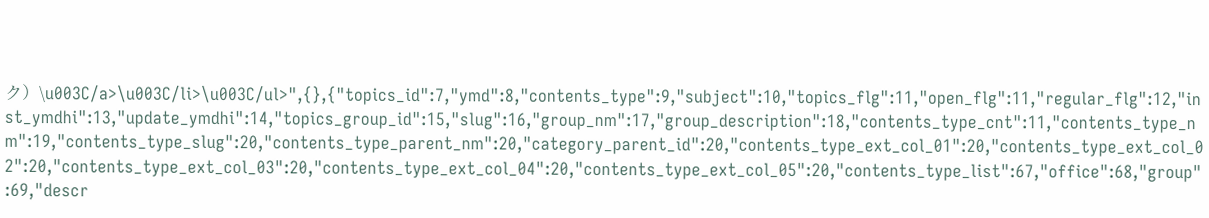ク）\u003C/a>\u003C/li>\u003C/ul>",{},{"topics_id":7,"ymd":8,"contents_type":9,"subject":10,"topics_flg":11,"open_flg":11,"regular_flg":12,"inst_ymdhi":13,"update_ymdhi":14,"topics_group_id":15,"slug":16,"group_nm":17,"group_description":18,"contents_type_cnt":11,"contents_type_nm":19,"contents_type_slug":20,"contents_type_parent_nm":20,"category_parent_id":20,"contents_type_ext_col_01":20,"contents_type_ext_col_02":20,"contents_type_ext_col_03":20,"contents_type_ext_col_04":20,"contents_type_ext_col_05":20,"contents_type_list":67,"office":68,"group":69,"descr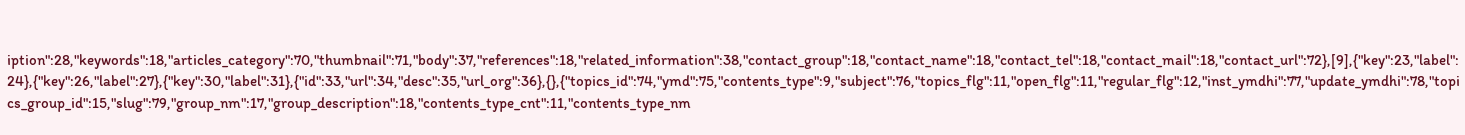iption":28,"keywords":18,"articles_category":70,"thumbnail":71,"body":37,"references":18,"related_information":38,"contact_group":18,"contact_name":18,"contact_tel":18,"contact_mail":18,"contact_url":72},[9],{"key":23,"label":24},{"key":26,"label":27},{"key":30,"label":31},{"id":33,"url":34,"desc":35,"url_org":36},{},{"topics_id":74,"ymd":75,"contents_type":9,"subject":76,"topics_flg":11,"open_flg":11,"regular_flg":12,"inst_ymdhi":77,"update_ymdhi":78,"topics_group_id":15,"slug":79,"group_nm":17,"group_description":18,"contents_type_cnt":11,"contents_type_nm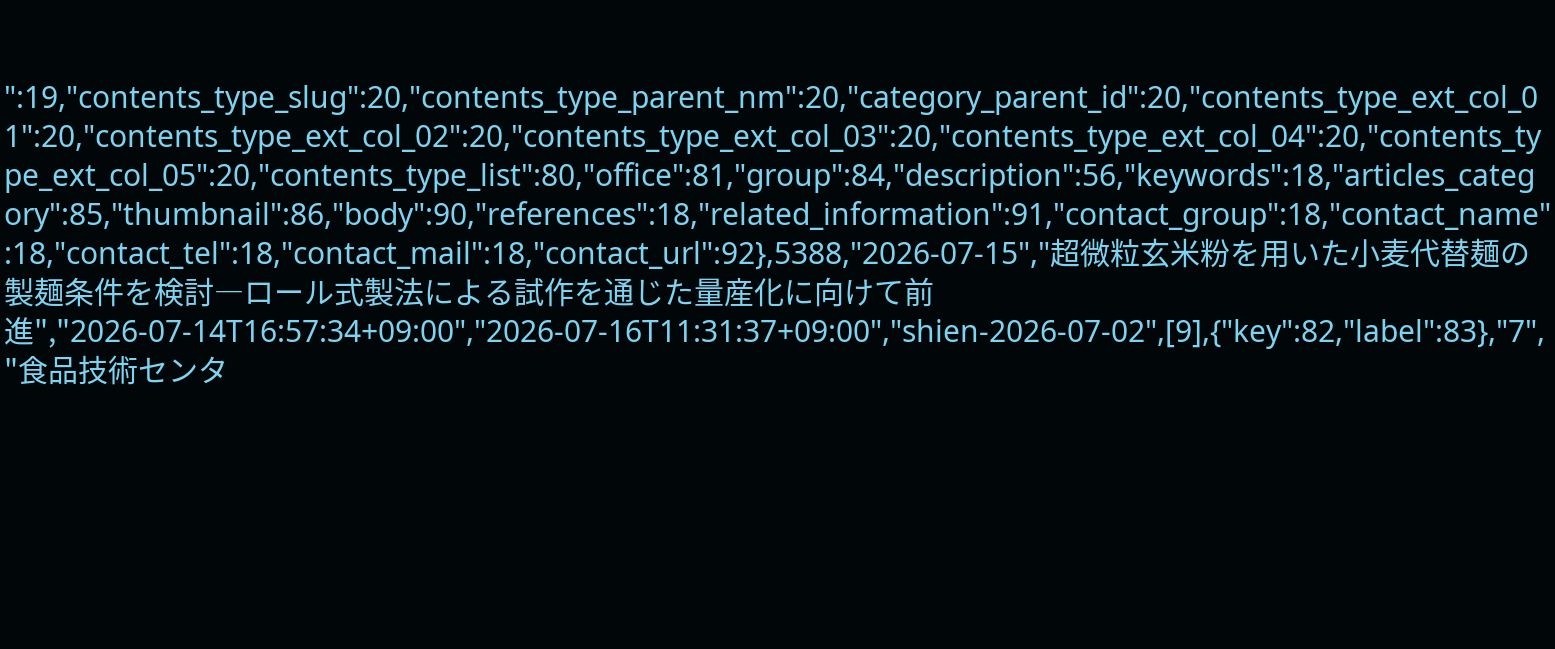":19,"contents_type_slug":20,"contents_type_parent_nm":20,"category_parent_id":20,"contents_type_ext_col_01":20,"contents_type_ext_col_02":20,"contents_type_ext_col_03":20,"contents_type_ext_col_04":20,"contents_type_ext_col_05":20,"contents_type_list":80,"office":81,"group":84,"description":56,"keywords":18,"articles_category":85,"thumbnail":86,"body":90,"references":18,"related_information":91,"contact_group":18,"contact_name":18,"contact_tel":18,"contact_mail":18,"contact_url":92},5388,"2026-07-15","超微粒玄米粉を用いた小麦代替麺の製麺条件を検討―ロール式製法による試作を通じた量産化に向けて前進","2026-07-14T16:57:34+09:00","2026-07-16T11:31:37+09:00","shien-2026-07-02",[9],{"key":82,"label":83},"7","食品技術センタ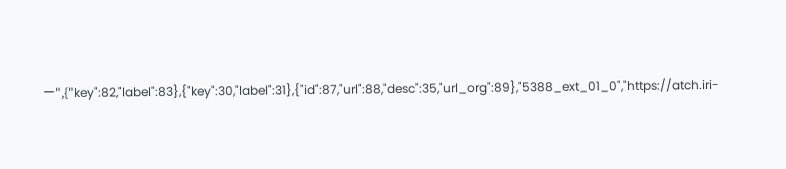ー",{"key":82,"label":83},{"key":30,"label":31},{"id":87,"url":88,"desc":35,"url_org":89},"5388_ext_01_0","https://atch.iri-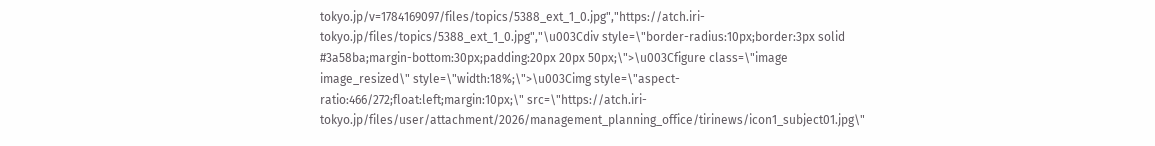tokyo.jp/v=1784169097/files/topics/5388_ext_1_0.jpg","https://atch.iri-tokyo.jp/files/topics/5388_ext_1_0.jpg","\u003Cdiv style=\"border-radius:10px;border:3px solid #3a58ba;margin-bottom:30px;padding:20px 20px 50px;\">\u003Cfigure class=\"image image_resized\" style=\"width:18%;\">\u003Cimg style=\"aspect-ratio:466/272;float:left;margin:10px;\" src=\"https://atch.iri-tokyo.jp/files/user/attachment/2026/management_planning_office/tirinews/icon1_subject01.jpg\"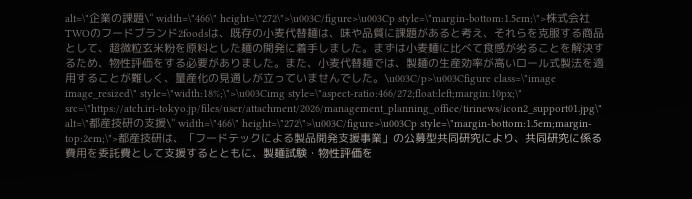alt=\"企業の課題\" width=\"466\" height=\"272\">\u003C/figure>\u003Cp style=\"margin-bottom:1.5em;\">株式会社TWOのフードブランド2foodsは、既存の小麦代替麺は、味や品質に課題があると考え、それらを克服する商品として、超微粒玄米粉を原料とした麺の開発に着手しました。まずは小麦麺に比べて食感が劣ることを解決するため、物性評価をする必要がありました。また、小麦代替麺では、製麺の生産効率が高いロール式製法を適用することが難しく、量産化の見通しが立っていませんでした。\u003C/p>\u003Cfigure class=\"image image_resized\" style=\"width:18%;\">\u003Cimg style=\"aspect-ratio:466/272;float:left;margin:10px;\" src=\"https://atch.iri-tokyo.jp/files/user/attachment/2026/management_planning_office/tirinews/icon2_support01.jpg\" alt=\"都産技研の支援\" width=\"466\" height=\"272\">\u003C/figure>\u003Cp style=\"margin-bottom:1.5em;margin-top:2em;\">都産技研は、「フードテックによる製品開発支援事業」の公募型共同研究により、共同研究に係る費用を委託費として支援するとともに、製麺試験・物性評価を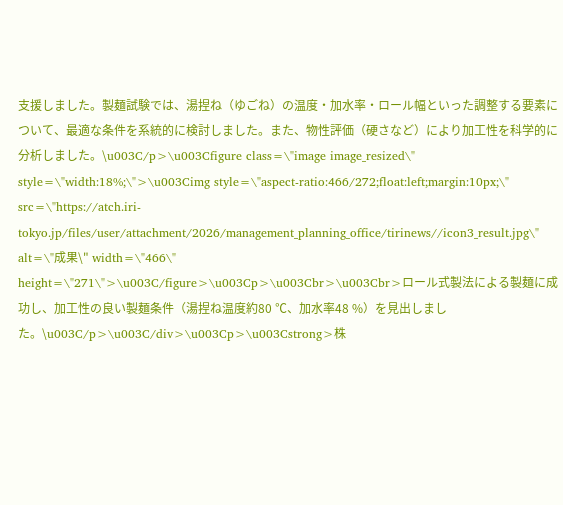支援しました。製麺試験では、湯捏ね（ゆごね）の温度・加水率・ロール幅といった調整する要素について、最適な条件を系統的に検討しました。また、物性評価（硬さなど）により加工性を科学的に分析しました。\u003C/p>\u003Cfigure class=\"image image_resized\" style=\"width:18%;\">\u003Cimg style=\"aspect-ratio:466/272;float:left;margin:10px;\" src=\"https://atch.iri-tokyo.jp/files/user/attachment/2026/management_planning_office/tirinews//icon3_result.jpg\" alt=\"成果\" width=\"466\" height=\"271\">\u003C/figure>\u003Cp>\u003Cbr>\u003Cbr>ロール式製法による製麺に成功し、加工性の良い製麺条件（湯捏ね温度約80 ℃、加水率48 %）を見出しました。\u003C/p>\u003C/div>\u003Cp>\u003Cstrong>株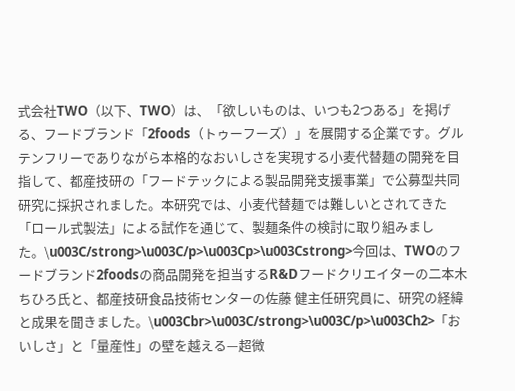式会社TWO（以下、TWO）は、「欲しいものは、いつも2つある」を掲げる、フードブランド「2foods（トゥーフーズ）」を展開する企業です。グルテンフリーでありながら本格的なおいしさを実現する小麦代替麺の開発を目指して、都産技研の「フードテックによる製品開発支援事業」で公募型共同研究に採択されました。本研究では、小麦代替麺では難しいとされてきた「ロール式製法」による試作を通じて、製麺条件の検討に取り組みました。\u003C/strong>\u003C/p>\u003Cp>\u003Cstrong>今回は、TWOのフードブランド2foodsの商品開発を担当するR&Dフードクリエイターの二本木 ちひろ氏と、都産技研食品技術センターの佐藤 健主任研究員に、研究の経緯と成果を聞きました。\u003Cbr>\u003C/strong>\u003C/p>\u003Ch2>「おいしさ」と「量産性」の壁を越える—超微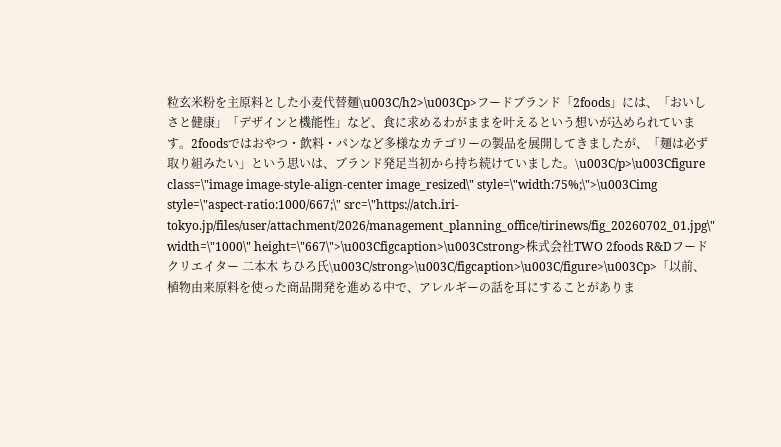粒玄米粉を主原料とした小麦代替麺\u003C/h2>\u003Cp>フードブランド「2foods」には、「おいしさと健康」「デザインと機能性」など、食に求めるわがままを叶えるという想いが込められています。2foodsではおやつ・飲料・パンなど多様なカテゴリーの製品を展開してきましたが、「麺は必ず取り組みたい」という思いは、ブランド発足当初から持ち続けていました。\u003C/p>\u003Cfigure class=\"image image-style-align-center image_resized\" style=\"width:75%;\">\u003Cimg style=\"aspect-ratio:1000/667;\" src=\"https://atch.iri-tokyo.jp/files/user/attachment/2026/management_planning_office/tirinews/fig_20260702_01.jpg\" width=\"1000\" height=\"667\">\u003Cfigcaption>\u003Cstrong>株式会社TWO 2foods R&Dフードクリエイター 二本木 ちひろ氏\u003C/strong>\u003C/figcaption>\u003C/figure>\u003Cp>「以前、植物由来原料を使った商品開発を進める中で、アレルギーの話を耳にすることがありま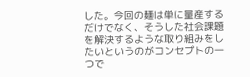した。今回の麺は単に量産するだけでなく、そうした社会課題を解決するような取り組みをしたいというのがコンセプトの一つで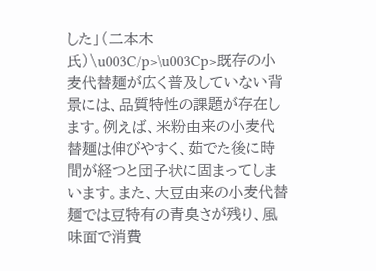した」（二本木氏）\u003C/p>\u003Cp>既存の小麦代替麺が広く普及していない背景には、品質特性の課題が存在します。例えば、米粉由来の小麦代替麺は伸びやすく、茹でた後に時間が経つと団子状に固まってしまいます。また、大豆由来の小麦代替麺では豆特有の青臭さが残り、風味面で消費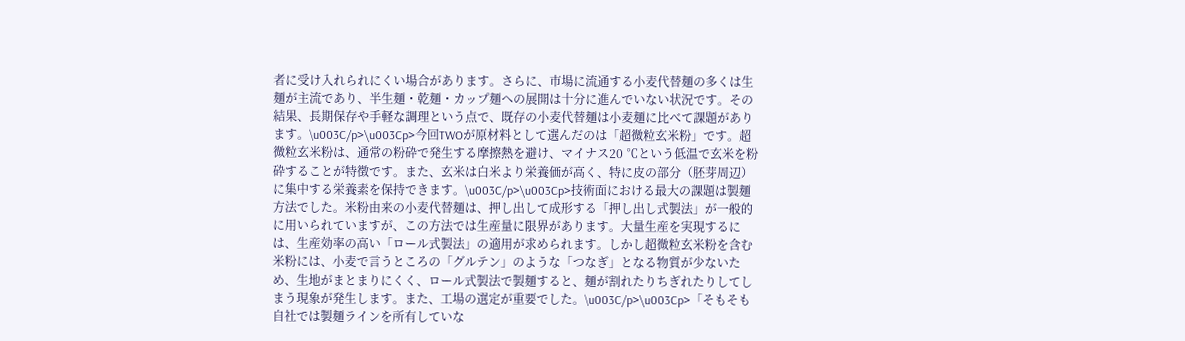者に受け入れられにくい場合があります。さらに、市場に流通する小麦代替麺の多くは生麺が主流であり、半生麺・乾麺・カップ麺への展開は十分に進んでいない状況です。その結果、長期保存や手軽な調理という点で、既存の小麦代替麺は小麦麺に比べて課題があります。\u003C/p>\u003Cp>今回TWOが原材料として選んだのは「超微粒玄米粉」です。超微粒玄米粉は、通常の粉砕で発生する摩擦熱を避け、マイナス20 ℃という低温で玄米を粉砕することが特徴です。また、玄米は白米より栄養価が高く、特に皮の部分（胚芽周辺）に集中する栄養素を保持できます。\u003C/p>\u003Cp>技術面における最大の課題は製麺方法でした。米粉由来の小麦代替麺は、押し出して成形する「押し出し式製法」が一般的に用いられていますが、この方法では生産量に限界があります。大量生産を実現するには、生産効率の高い「ロール式製法」の適用が求められます。しかし超微粒玄米粉を含む米粉には、小麦で言うところの「グルテン」のような「つなぎ」となる物質が少ないため、生地がまとまりにくく、ロール式製法で製麺すると、麺が割れたりちぎれたりしてしまう現象が発生します。また、工場の選定が重要でした。\u003C/p>\u003Cp>「そもそも自社では製麺ラインを所有していな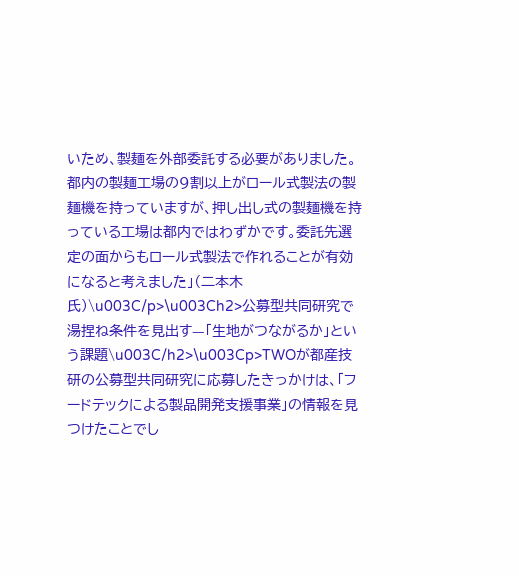いため、製麺を外部委託する必要がありました。都内の製麺工場の9割以上がロール式製法の製麺機を持っていますが、押し出し式の製麺機を持っている工場は都内ではわずかです。委託先選定の面からもロール式製法で作れることが有効になると考えました」（二本木氏）\u003C/p>\u003Ch2>公募型共同研究で湯捏ね条件を見出す—「生地がつながるか」という課題\u003C/h2>\u003Cp>TWOが都産技研の公募型共同研究に応募したきっかけは、「フードテックによる製品開発支援事業」の情報を見つけたことでし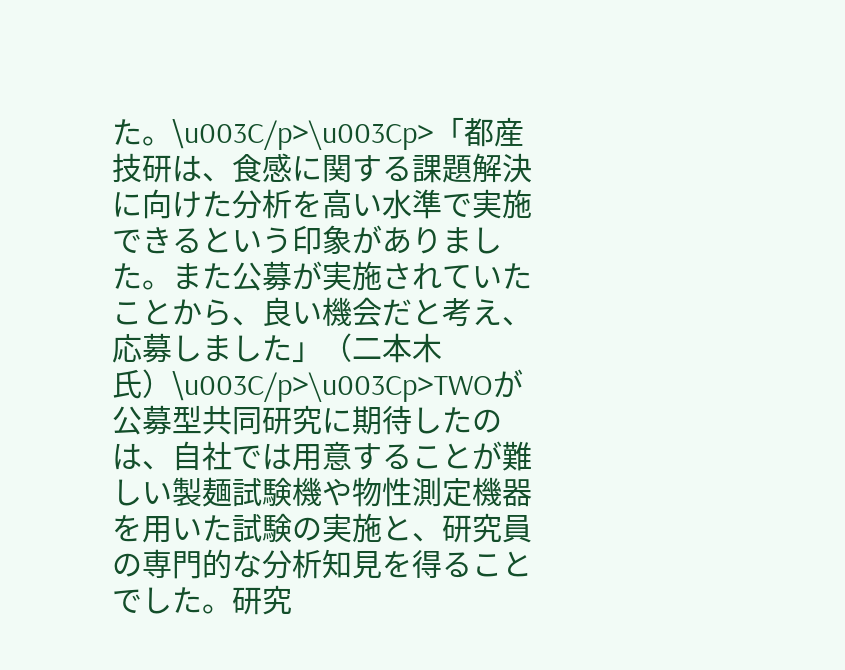た。\u003C/p>\u003Cp>「都産技研は、食感に関する課題解決に向けた分析を高い水準で実施できるという印象がありました。また公募が実施されていたことから、良い機会だと考え、応募しました」（二本木氏）\u003C/p>\u003Cp>TWOが公募型共同研究に期待したのは、自社では用意することが難しい製麺試験機や物性測定機器を用いた試験の実施と、研究員の専門的な分析知見を得ることでした。研究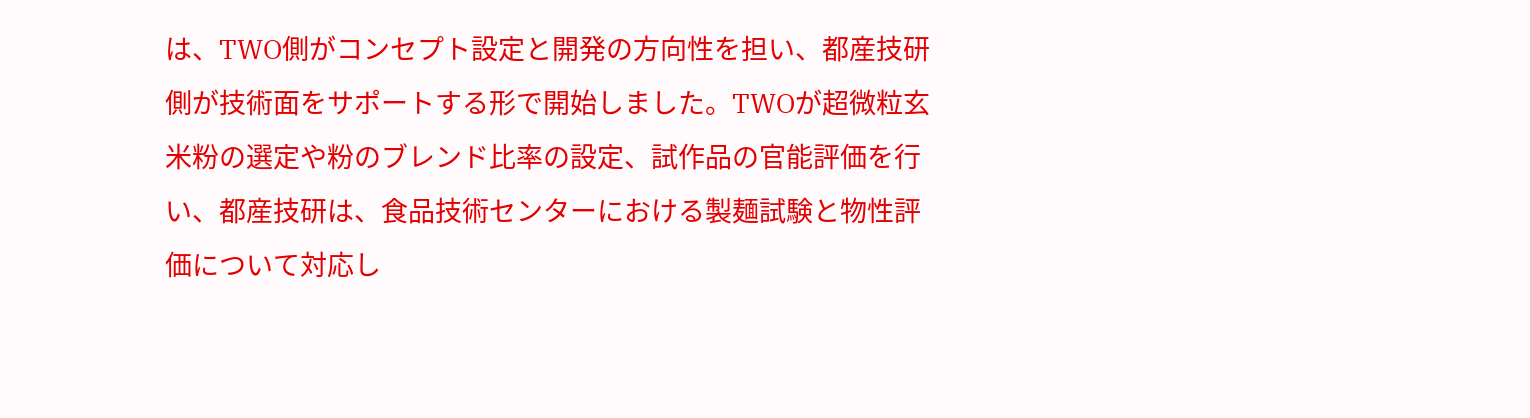は、TWO側がコンセプト設定と開発の方向性を担い、都産技研側が技術面をサポートする形で開始しました。TWOが超微粒玄米粉の選定や粉のブレンド比率の設定、試作品の官能評価を行い、都産技研は、食品技術センターにおける製麺試験と物性評価について対応し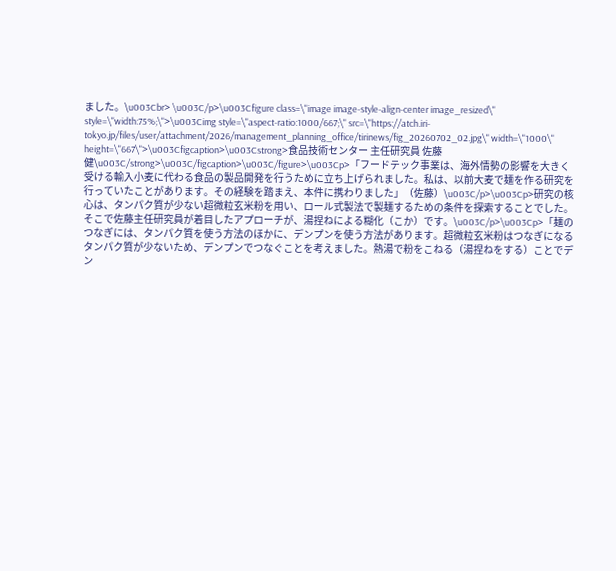ました。\u003Cbr> \u003C/p>\u003Cfigure class=\"image image-style-align-center image_resized\" style=\"width:75%;\">\u003Cimg style=\"aspect-ratio:1000/667;\" src=\"https://atch.iri-tokyo.jp/files/user/attachment/2026/management_planning_office/tirinews/fig_20260702_02.jpg\" width=\"1000\" height=\"667\">\u003Cfigcaption>\u003Cstrong>食品技術センター 主任研究員 佐藤 健\u003C/strong>\u003C/figcaption>\u003C/figure>\u003Cp>「フードテック事業は、海外情勢の影響を大きく受ける輸入小麦に代わる食品の製品開発を行うために立ち上げられました。私は、以前大麦で麺を作る研究を行っていたことがあります。その経験を踏まえ、本件に携わりました」（佐藤）\u003C/p>\u003Cp>研究の核心は、タンパク質が少ない超微粒玄米粉を用い、ロール式製法で製麺するための条件を探索することでした。そこで佐藤主任研究員が着目したアプローチが、湯捏ねによる糊化（こか）です。\u003C/p>\u003Cp>「麺のつなぎには、タンパク質を使う方法のほかに、デンプンを使う方法があります。超微粒玄米粉はつなぎになるタンパク質が少ないため、デンプンでつなぐことを考えました。熱湯で粉をこねる（湯捏ねをする）ことでデン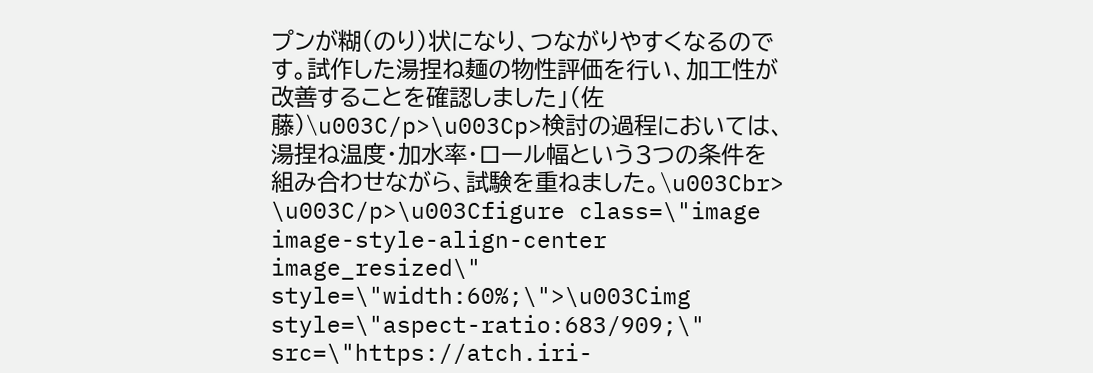プンが糊（のり）状になり、つながりやすくなるのです。試作した湯捏ね麺の物性評価を行い、加工性が改善することを確認しました」（佐藤）\u003C/p>\u003Cp>検討の過程においては、湯捏ね温度・加水率・ロール幅という3つの条件を組み合わせながら、試験を重ねました。\u003Cbr> \u003C/p>\u003Cfigure class=\"image image-style-align-center image_resized\" style=\"width:60%;\">\u003Cimg style=\"aspect-ratio:683/909;\" src=\"https://atch.iri-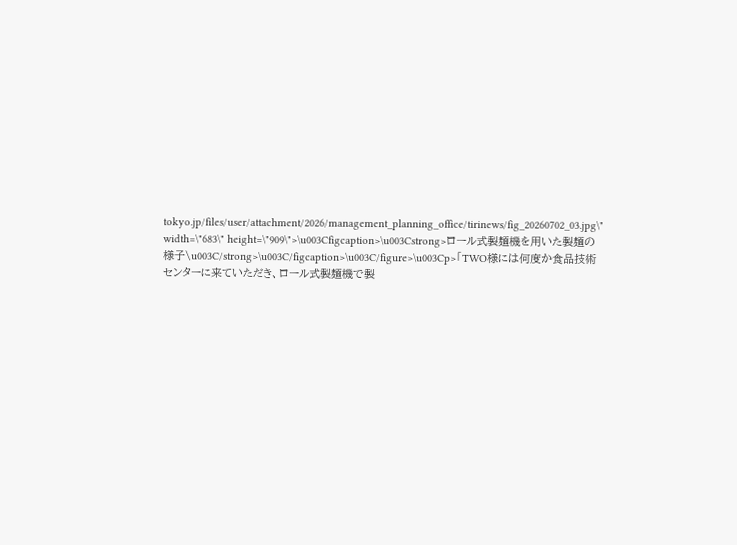tokyo.jp/files/user/attachment/2026/management_planning_office/tirinews/fig_20260702_03.jpg\" width=\"683\" height=\"909\">\u003Cfigcaption>\u003Cstrong>ロール式製麺機を用いた製麺の様子\u003C/strong>\u003C/figcaption>\u003C/figure>\u003Cp>「TWO様には何度か食品技術センターに来ていただき、ロール式製麺機で製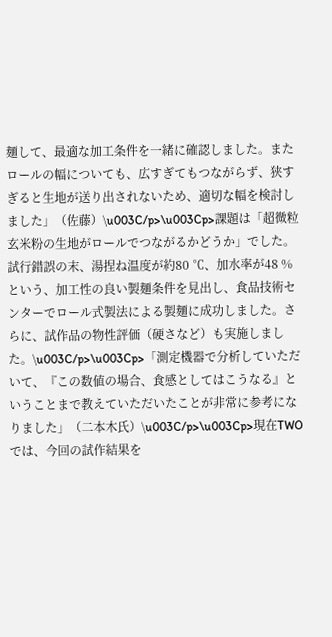麺して、最適な加工条件を一緒に確認しました。またロールの幅についても、広すぎてもつながらず、狭すぎると生地が送り出されないため、適切な幅を検討しました」（佐藤）\u003C/p>\u003Cp>課題は「超微粒玄米粉の生地がロールでつながるかどうか」でした。試行錯誤の末、湯捏ね温度が約80 ℃、加水率が48 %という、加工性の良い製麺条件を見出し、食品技術センターでロール式製法による製麺に成功しました。さらに、試作品の物性評価（硬さなど）も実施しました。\u003C/p>\u003Cp>「測定機器で分析していただいて、『この数値の場合、食感としてはこうなる』ということまで教えていただいたことが非常に参考になりました」（二本木氏）\u003C/p>\u003Cp>現在TWOでは、今回の試作結果を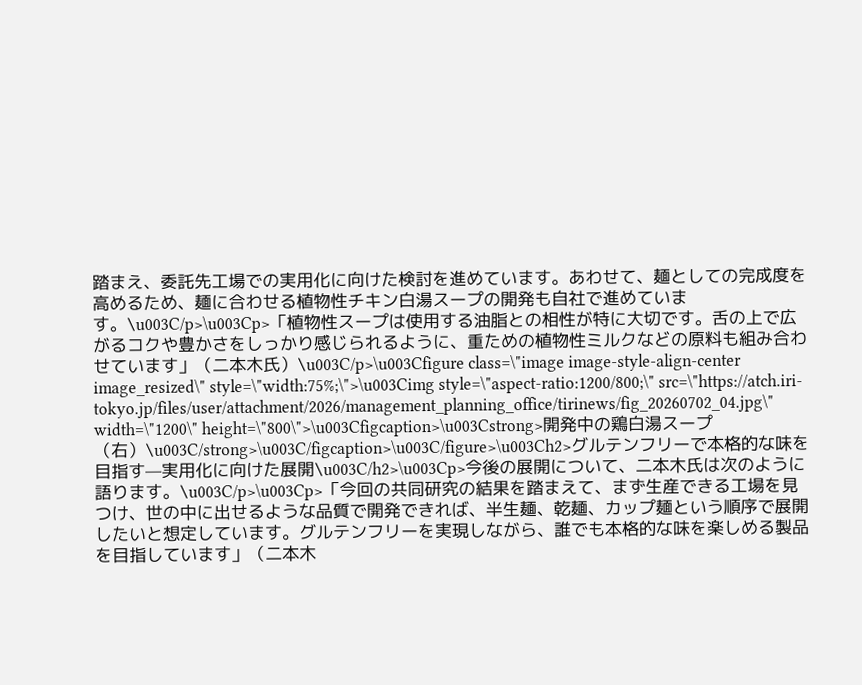踏まえ、委託先工場での実用化に向けた検討を進めています。あわせて、麺としての完成度を高めるため、麺に合わせる植物性チキン白湯スープの開発も自社で進めています。\u003C/p>\u003Cp>「植物性スープは使用する油脂との相性が特に大切です。舌の上で広がるコクや豊かさをしっかり感じられるように、重ための植物性ミルクなどの原料も組み合わせています」（二本木氏）\u003C/p>\u003Cfigure class=\"image image-style-align-center image_resized\" style=\"width:75%;\">\u003Cimg style=\"aspect-ratio:1200/800;\" src=\"https://atch.iri-tokyo.jp/files/user/attachment/2026/management_planning_office/tirinews/fig_20260702_04.jpg\" width=\"1200\" height=\"800\">\u003Cfigcaption>\u003Cstrong>開発中の鶏白湯スープ（右）\u003C/strong>\u003C/figcaption>\u003C/figure>\u003Ch2>グルテンフリーで本格的な味を目指す—実用化に向けた展開\u003C/h2>\u003Cp>今後の展開について、二本木氏は次のように語ります。\u003C/p>\u003Cp>「今回の共同研究の結果を踏まえて、まず生産できる工場を見つけ、世の中に出せるような品質で開発できれば、半生麺、乾麺、カップ麺という順序で展開したいと想定しています。グルテンフリーを実現しながら、誰でも本格的な味を楽しめる製品を目指しています」（二本木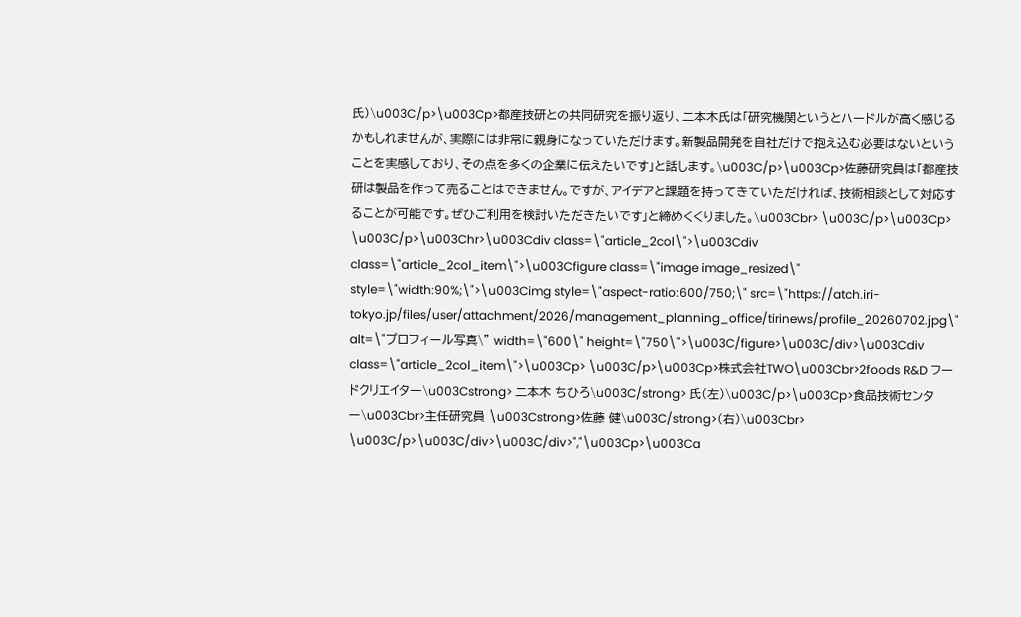氏）\u003C/p>\u003Cp>都産技研との共同研究を振り返り、二本木氏は「研究機関というとハードルが高く感じるかもしれませんが、実際には非常に親身になっていただけます。新製品開発を自社だけで抱え込む必要はないということを実感しており、その点を多くの企業に伝えたいです」と話します。\u003C/p>\u003Cp>佐藤研究員は「都産技研は製品を作って売ることはできません。ですが、アイデアと課題を持ってきていただければ、技術相談として対応することが可能です。ぜひご利用を検討いただきたいです」と締めくくりました。\u003Cbr> \u003C/p>\u003Cp> \u003C/p>\u003Chr>\u003Cdiv class=\"article_2col\">\u003Cdiv class=\"article_2col_item\">\u003Cfigure class=\"image image_resized\" style=\"width:90%;\">\u003Cimg style=\"aspect-ratio:600/750;\" src=\"https://atch.iri-tokyo.jp/files/user/attachment/2026/management_planning_office/tirinews/profile_20260702.jpg\" alt=\"プロフィール写真\" width=\"600\" height=\"750\">\u003C/figure>\u003C/div>\u003Cdiv class=\"article_2col_item\">\u003Cp> \u003C/p>\u003Cp>株式会社TWO\u003Cbr>2foods R&D フードクリエイター\u003Cstrong> 二本木 ちひろ\u003C/strong> 氏（左）\u003C/p>\u003Cp>食品技術センター\u003Cbr>主任研究員 \u003Cstrong>佐藤 健\u003C/strong>（右）\u003Cbr> \u003C/p>\u003C/div>\u003C/div>","\u003Cp>\u003Ca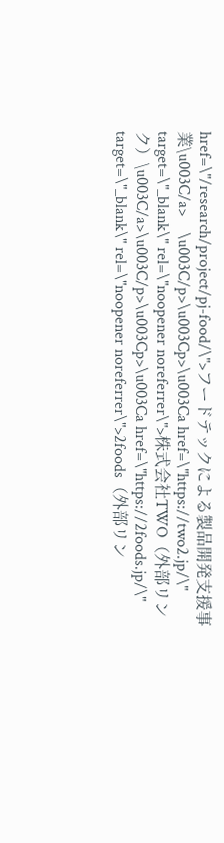href=\"/research/project/pj-food/\">フードテックによる製品開発支援事業\u003C/a>　\u003C/p>\u003Cp>\u003Ca href=\"https://two2.jp/\" target=\"_blank\" rel=\"noopener noreferrer\">株式会社TWO（外部リンク）\u003C/a>\u003C/p>\u003Cp>\u003Ca href=\"https://2foods.jp/\" target=\"_blank\" rel=\"noopener noreferrer\">2foods（外部リン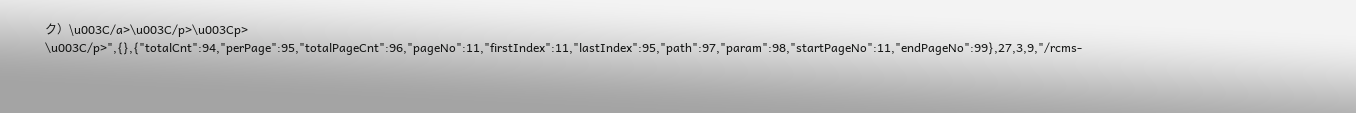ク）\u003C/a>\u003C/p>\u003Cp> \u003C/p>",{},{"totalCnt":94,"perPage":95,"totalPageCnt":96,"pageNo":11,"firstIndex":11,"lastIndex":95,"path":97,"param":98,"startPageNo":11,"endPageNo":99},27,3,9,"/rcms-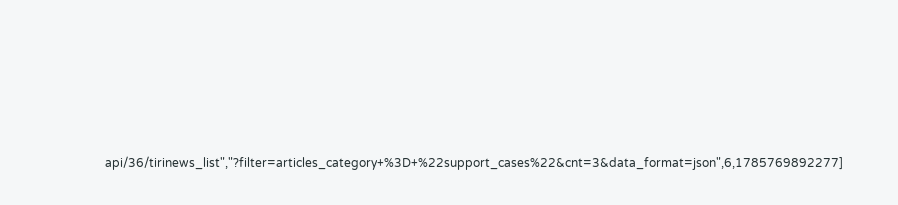api/36/tirinews_list","?filter=articles_category+%3D+%22support_cases%22&cnt=3&data_format=json",6,1785769892277]